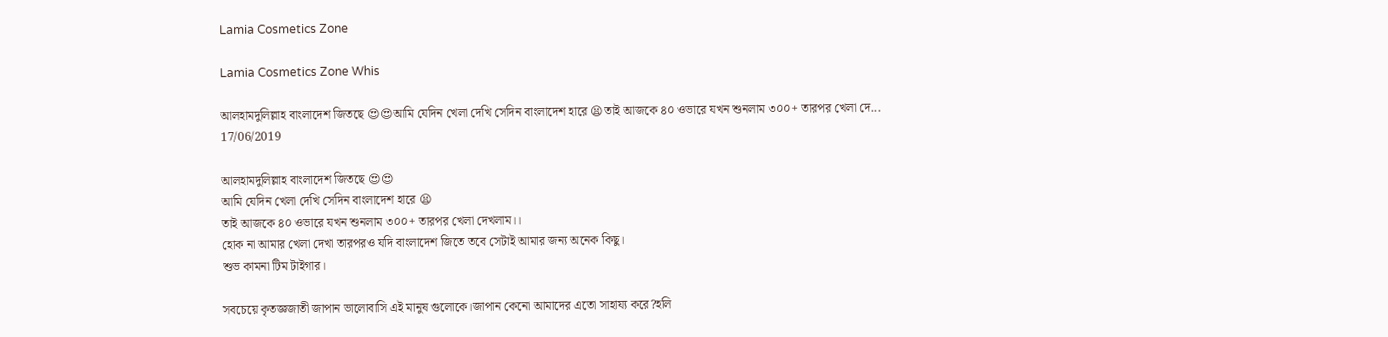Lamia Cosmetics Zone

Lamia Cosmetics Zone Whis

আলহামদুলিল্লাহ বাংলাদেশ জিতছে 😍😍আমি যেদিন খেলা দেখি সেদিন বাংলাদেশ হারে 😫তাই আজকে ৪০ ওভারে যখন শুনলাম ৩০০+ তারপর খেলা দে...
17/06/2019

আলহামদুলিল্লাহ বাংলাদেশ জিতছে 😍😍
আমি যেদিন খেলা দেখি সেদিন বাংলাদেশ হারে 😫
তাই আজকে ৪০ ওভারে যখন শুনলাম ৩০০+ তারপর খেলা দেখলাম।।
হোক না আমার খেলা দেখা তারপরও যদি বাংলাদেশ জিতে তবে সেটাই আমার জন্য অনেক কিছু।
শুভ কামনা টিম টাইগার।

সবচেয়ে কৃতজ্ঞজাতী জাপান ভালোবাসি এই মানুষ গুলোকে।জাপান কেনো আমাদের এতো সাহায্য করে?হলি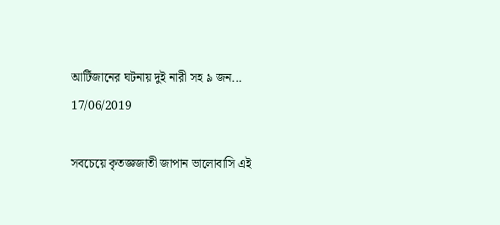আর্টিজানের ঘটনায় দুই নারী সহ ৯ জন...
17/06/2019

সবচেয়ে কৃতজ্ঞজাতী জাপান ভালোবাসি এই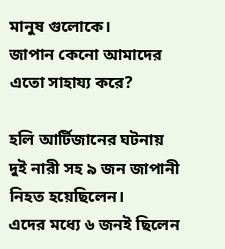মানুষ গুলোকে।
জাপান কেনো আমাদের এতো সাহায্য করে?

হলি আর্টিজানের ঘটনায় দুই নারী সহ ৯ জন জাপানী নিহত হয়েছিলেন।
এদের মধ্যে ৬ জনই ছিলেন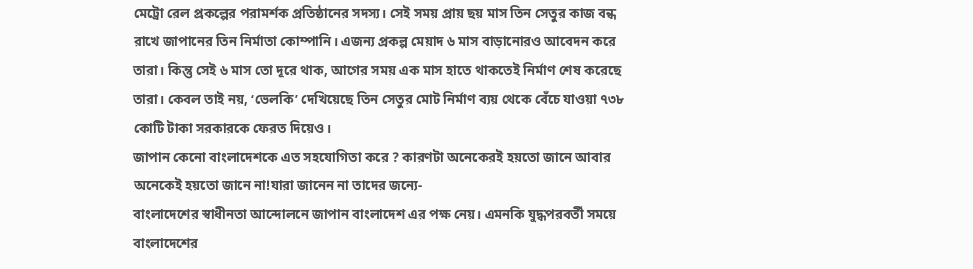মেট্রো রেল প্রকল্পের পরামর্শক প্রতিষ্ঠানের সদস্য। সেই সময় প্রায় ছয় মাস তিন সেতুর কাজ বন্ধ রাখে জাপানের তিন নির্মাতা কোম্পানি। এজন্য প্রকল্প মেয়াদ ৬ মাস বাড়ানোরও আবেদন করে তারা। কিন্তু সেই ৬ মাস তো দূরে থাক, আগের সময় এক মাস হাতে থাকতেই নির্মাণ শেষ করেছে তারা। কেবল তাই নয়, ‘ভেলকি’ দেখিয়েছে তিন সেতুর মোট নির্মাণ ব্যয় থেকে বেঁচে যাওয়া ৭৩৮ কোটি টাকা সরকারকে ফেরত দিয়েও।
জাপান কেনো বাংলাদেশকে এত সহযোগিতা করে ? কারণটা অনেকেরই হয়তো জানে আবার অনেকেই হয়তো জানে না!যারা জানেন না তাদের জন্যে-
বাংলাদেশের স্বাধীনতা আন্দোলনে জাপান বাংলাদেশ এর পক্ষ নেয়। এমনকি যুদ্ধপরবর্তী সময়ে বাংলাদেশের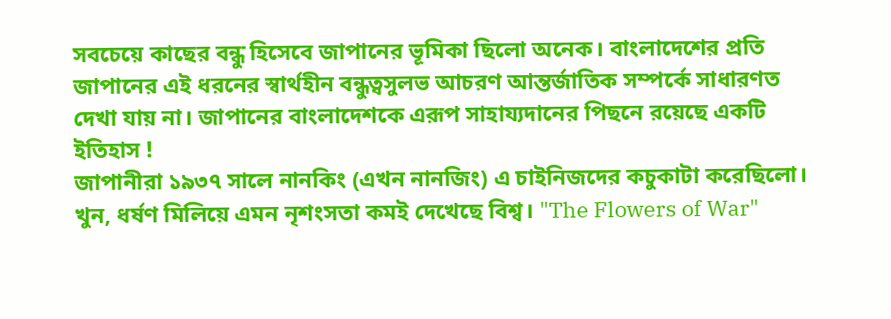সবচেয়ে কাছের বন্ধু হিসেবে জাপানের ভূমিকা ছিলো অনেক। বাংলাদেশের প্রতি জাপানের এই ধরনের স্বার্থহীন বন্ধুত্বসুলভ আচরণ আন্তর্জাতিক সম্পর্কে সাধারণত দেখা যায় না। জাপানের বাংলাদেশকে এরূপ সাহায্যদানের পিছনে রয়েছে একটি ইতিহাস !
জাপানীরা ১৯৩৭ সালে নানকিং (এখন নানজিং) এ চাইনিজদের কচুকাটা করেছিলো।
খুন, ধর্ষণ মিলিয়ে এমন নৃশংসতা কমই দেখেছে বিশ্ব। "The Flowers of War"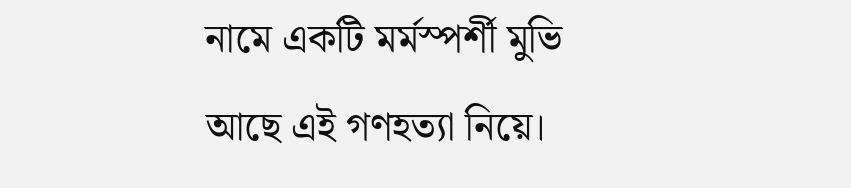নামে একটি মর্মস্পর্শী মুভি আছে এই গণহত্যা নিয়ে।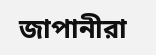জাপানীরা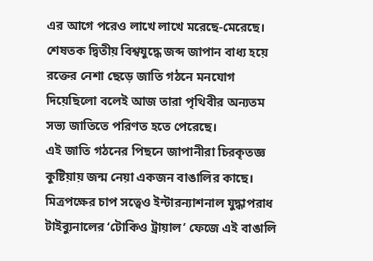এর আগে পরেও লাখে লাখে মরেছে-মেরেছে। শেষতক দ্বিতীয় বিশ্বযুদ্ধে জব্দ জাপান বাধ্য হয়ে রক্তের নেশা ছেড়ে জাতি গঠনে মনযোগ দিয়েছিলো বলেই আজ তারা পৃথিবীর অন্যতম সভ্য জাতিতে পরিণত হতে পেরেছে।
এই জাতি গঠনের পিছনে জাপানীরা চিরকৃতজ্ঞ কুষ্টিয়ায় জন্ম নেয়া একজন বাঙালির কাছে।
মিত্রপক্ষের চাপ সত্বেও ইন্টারন্যাশনাল যুদ্ধাপরাধ টাইব্যুনালের ‘টোকিও ট্রায়াল’ ফেজে এই বাঙালি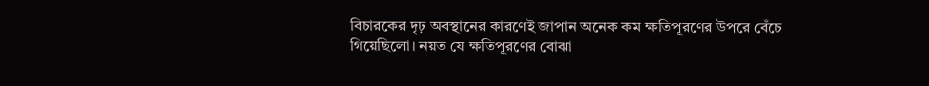বিচারকের দৃঢ় অবস্থানের কারণেই জাপান অনেক কম ক্ষতিপূরণের উপরে বেঁচে গিয়েছিলো। নয়ত যে ক্ষতিপূরণের বোঝা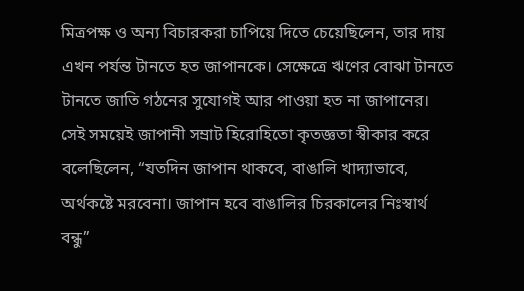মিত্রপক্ষ ও অন্য বিচারকরা চাপিয়ে দিতে চেয়েছিলেন, তার দায় এখন পর্যন্ত টানতে হত জাপানকে। সেক্ষেত্রে ঋণের বোঝা টানতে টানতে জাতি গঠনের সুযোগই আর পাওয়া হত না জাপানের।
সেই সময়েই জাপানী সম্রাট হিরোহিতো কৃতজ্ঞতা স্বীকার করে বলেছিলেন, “যতদিন জাপান থাকবে, বাঙালি খাদ্যাভাবে, অর্থকষ্টে মরবেনা। জাপান হবে বাঙালির চিরকালের নিঃস্বার্থ বন্ধু”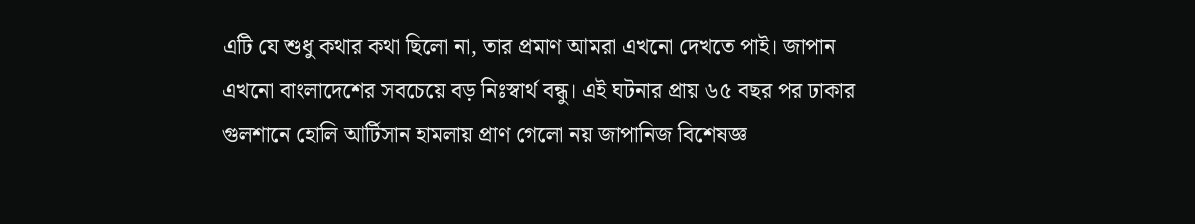এটি যে শুধু কথার কথা ছিলো না, তার প্রমাণ আমরা এখনো দেখতে পাই। জাপান এখনো বাংলাদেশের সবচেয়ে বড় নিঃস্বার্থ বন্ধু। এই ঘটনার প্রায় ৬৫ বছর পর ঢাকার গুলশানে হোলি আর্টিসান হামলায় প্রাণ গেলো নয় জাপানিজ বিশেষজ্ঞ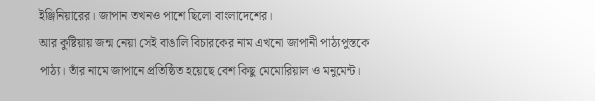ইঞ্জিনিয়ারের। জাপান তখনও পাশে ছিলো বাংলাদেশের।
আর কুষ্টিয়ায় জন্ম নেয়া সেই বাঙালি বিচারকের নাম এখনো জাপানী পাঠ্যপুস্তকে পাঠ্য। তাঁর নামে জাপানে প্রতিষ্ঠিত হয়েছে বেশ কিছু মেমোরিয়াল ও মনুমেন্ট।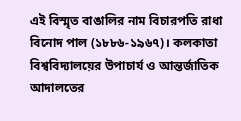এই বিস্মৃত বাঙালির নাম বিচারপতি রাধা বিনোদ পাল (১৮৮৬-১৯৬৭)। কলকাতা বিশ্ববিদ্যালয়ের উপাচার্য ও আন্তর্জাতিক আদালতের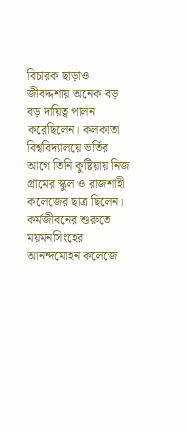বিচারক ছাড়াও জীবদ্দশায় অনেক বড় বড় দায়িত্ব পালন করেছিলেন। কলকাতা বিশ্ববিদ্যালয়ে ভর্তির আগে তিনি কুষ্টিয়ায় নিজ গ্রামের স্কুল ও রাজশাহী কলেজের ছাত্র ছিলেন। কর্মজীবনের শুরুতে ময়মনসিংহের আনন্দমোহন কলেজে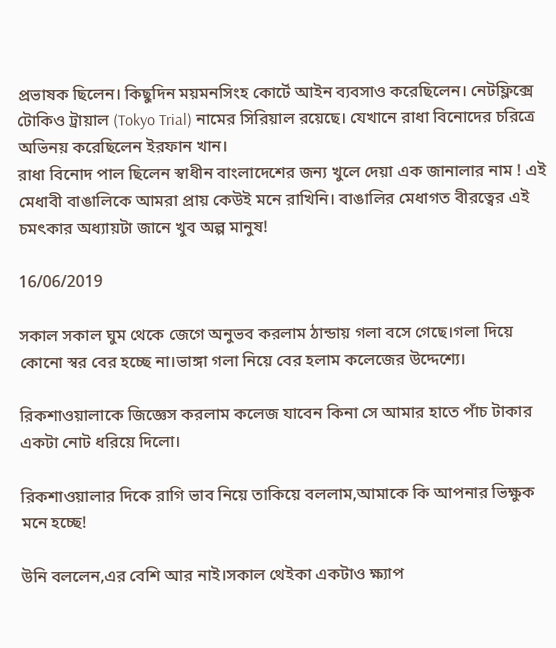প্রভাষক ছিলেন। কিছুদিন ময়মনসিংহ কোর্টে আইন ব্যবসাও করেছিলেন। নেটফ্লিক্সে টোকিও ট্রায়াল (Tokyo Trial) নামের সিরিয়াল রয়েছে। যেখানে রাধা বিনোদের চরিত্রে অভিনয় করেছিলেন ইরফান খান।
রাধা বিনোদ পাল ছিলেন স্বাধীন বাংলাদেশের জন্য খুলে দেয়া এক জানালার নাম ! এই মেধাবী বাঙালিকে আমরা প্রায় কেউই মনে রাখিনি। বাঙালির মেধাগত বীরত্বের এই চমৎকার অধ্যায়টা জানে খুব অল্প মানুষ!

16/06/2019

সকাল সকাল ঘুম থেকে জেগে অনুভব করলাম ঠান্ডায় গলা বসে গেছে।গলা দিয়ে কোনো স্বর বের হচ্ছে না।ভাঙ্গা গলা নিয়ে বের হলাম কলেজের উদ্দেশ্যে।

রিকশাওয়ালাকে জিজ্ঞেস করলাম কলেজ যাবেন কিনা সে আমার হাতে পাঁচ টাকার একটা নোট ধরিয়ে দিলো।

রিকশাওয়ালার দিকে রাগি ভাব নিয়ে তাকিয়ে বললাম,আমাকে কি আপনার ভিক্ষুক মনে হচ্ছে!

উনি বললেন,এর বেশি আর নাই।সকাল থেইকা একটাও ক্ষ্যাপ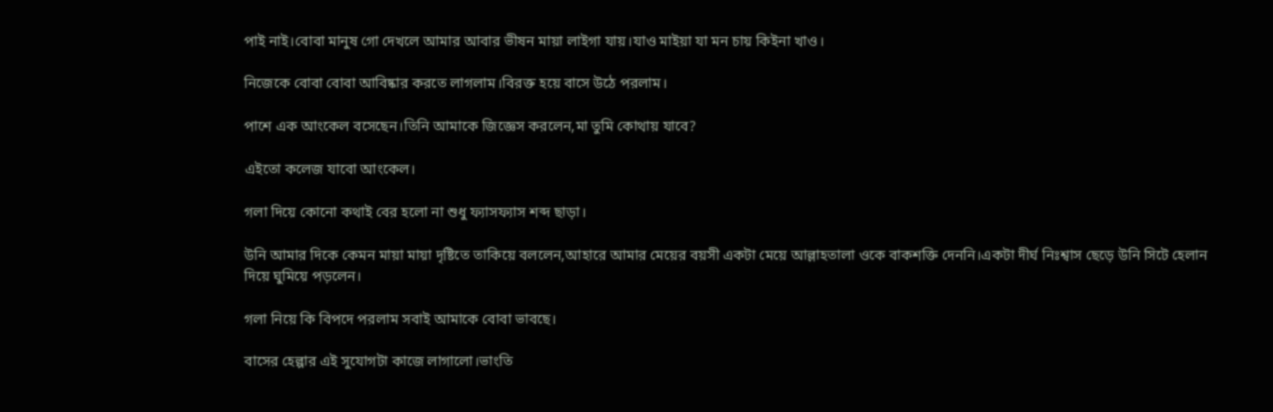পাই নাই।বোবা মানুষ গো দেখলে আমার আবার ভীষন মায়া লাইগা যায়।যাও মাইয়া যা মন চায় কিইনা খাও।

নিজেকে বোবা বোবা আবিষ্কার করতে লাগলাম।বিরক্ত হয়ে বাসে উঠে পরলাম।

পাশে এক আংকেল বসেছেন।তিনি আমাকে জিজ্ঞেস করলেন,মা তুমি কোথায় যাবে?

এইতো কলেজ যাবো আংকেল।

গলা দিয়ে কোনো কথাই বের হলো না শুধু ফ্যাসফ্যাস শব্দ ছাড়া।

উনি আমার দিকে কেমন মায়া মায়া দৃষ্টিতে তাকিয়ে বললেন,আহারে আমার মেয়ের বয়সী একটা মেয়ে আল্লাহতালা ওকে বাকশক্তি দেননি।একটা দীর্ঘ নিঃশ্বাস ছেড়ে উনি সিটে হেলান দিয়ে ঘুমিয়ে পড়লেন।

গলা নিয়ে কি বিপদে পরলাম সবাই আমাকে বোবা ভাবছে।

বাসের হেল্পার এই সুযোগটা কাজে লাগালো।ভাংতি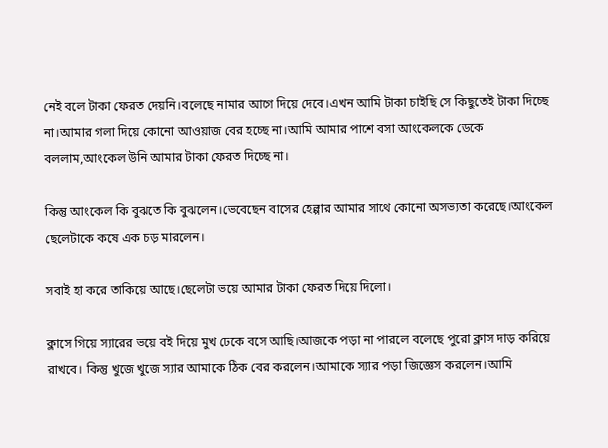নেই বলে টাকা ফেরত দেয়নি।বলেছে নামার আগে দিয়ে দেবে।এখন আমি টাকা চাইছি সে কিছুতেই টাকা দিচ্ছে না।আমার গলা দিয়ে কোনো আওয়াজ বের হচ্ছে না।আমি আমার পাশে বসা আংকেলকে ডেকে বললাম,আংকেল উনি আমার টাকা ফেরত দিচ্ছে না।

কিন্তু আংকেল কি বুঝতে কি বুঝলেন।ভেবেছেন বাসের হেল্পার আমার সাথে কোনো অসভ্যতা করেছে।আংকেল ছেলেটাকে কষে এক চড় মারলেন।

সবাই হা করে তাকিয়ে আছে।ছেলেটা ভয়ে আমার টাকা ফেরত দিয়ে দিলো।

ক্লাসে গিয়ে স্যারের ভয়ে বই দিয়ে মুখ ঢেকে বসে আছি।আজকে পড়া না পারলে বলেছে পুরো ক্লাস দাড় করিয়ে রাখবে। কিন্তু খুজে খুজে স্যার আমাকে ঠিক বের করলেন।আমাকে স্যার পড়া জিজ্ঞেস করলেন।আমি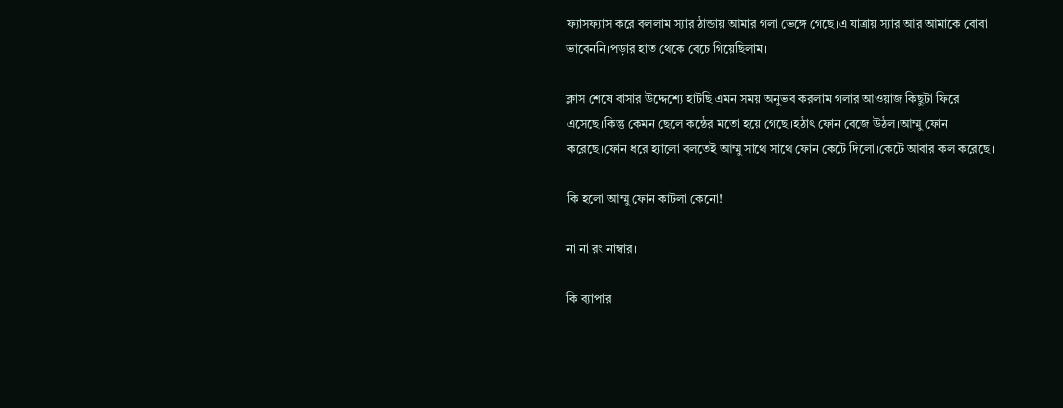ফ্যাসফ্যাস করে বললাম স্যার ঠান্ডায় আমার গলা ভেঙ্গে গেছে।এ যাত্রায় স্যার আর আমাকে বোবা ভাবেননি।পড়ার হাত থেকে বেচে গিয়েছিলাম।

ক্লাস শেষে বাসার উদ্দেশ্যে হাটছি এমন সময় অনুভব করলাম গলার আওয়াজ কিছুটা ফিরে এসেছে।কিন্তু কেমন ছেলে কন্ঠের মতো হয়ে গেছে।হঠাৎ ফোন বেজে উঠল।আম্মু ফোন করেছে।ফোন ধরে হ্যালো বলতেই আম্মু সাথে সাথে ফোন কেটে দিলো।কেটে আবার কল করেছে।

কি হলো আম্মু ফোন কাটলা কেনো!

না না রং নাম্বার।

কি ব্যাপার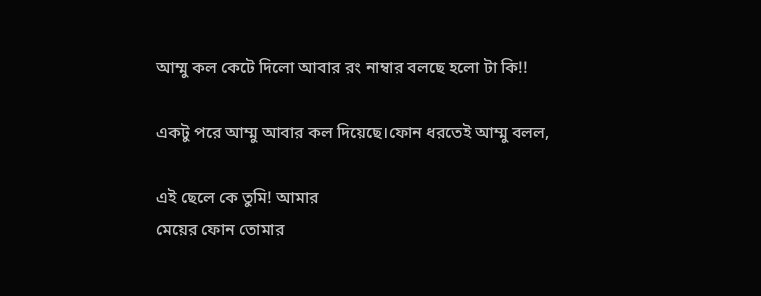আম্মু কল কেটে দিলো আবার রং নাম্বার বলছে হলো টা কি!!

একটু পরে আম্মু আবার কল দিয়েছে।ফোন ধরতেই আম্মু বলল,

এই ছেলে কে তুমি! আমার
মেয়ের ফোন তোমার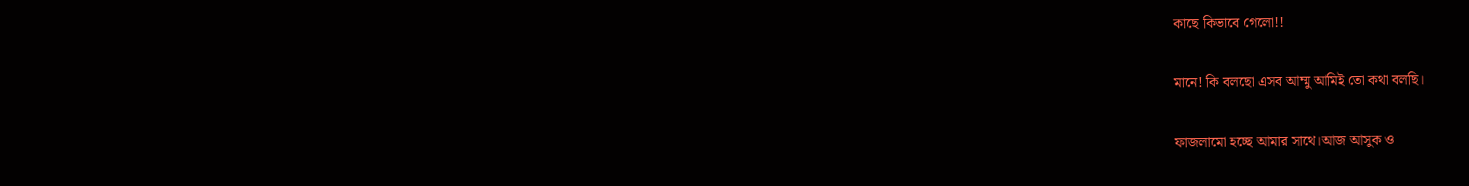কাছে কিভাবে গেলো!!

মানে! কি বলছো এসব আম্মু আমিই তো কথা বলছি।

ফাজলামো হচ্ছে আমার সাথে।আজ আসুক ও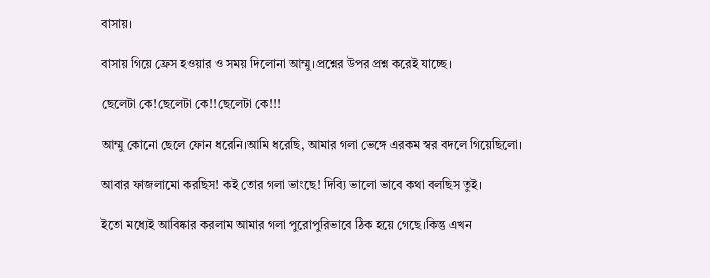বাসায়।

বাসায় গিয়ে ফ্রেস হওয়ার ও সময় দিলোনা আম্মু।প্রশ্নের উপর প্রশ্ন করেই যাচ্ছে।

ছেলেটা কে!ছেলেটা কে!!ছেলেটা কে!!!

আম্মু কোনো ছেলে ফোন ধরেনি।আমি ধরেছি, আমার গলা ভেঙ্গে এরকম স্বর বদলে গিয়েছিলো।

আবার ফাজলামো করছিস! কই তোর গলা ভাংছে! দিব্যি ভালো ভাবে কথা বলছিস তুই।

ইতো মধ্যেই আবিষ্কার করলাম আমার গলা পুরোপুরিভাবে ঠিক হয়ে গেছে।কিন্তু এখন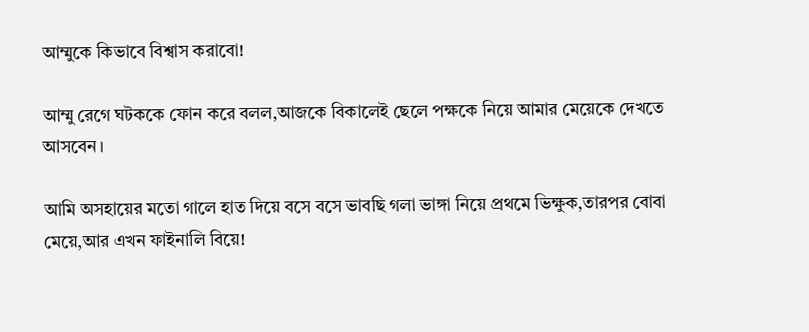আম্মুকে কিভাবে বিশ্বাস করাবো!

আম্মু রেগে ঘটককে ফোন করে বলল,আজকে বিকালেই ছেলে পক্ষকে নিয়ে আমার মেয়েকে দেখতে আসবেন।

আমি অসহায়ের মতো গালে হাত দিয়ে বসে বসে ভাবছি গলা ভাঙ্গা নিয়ে প্রথমে ভিক্ষুক,তারপর বোবা মেয়ে,আর এখন ফাইনালি বিয়ে!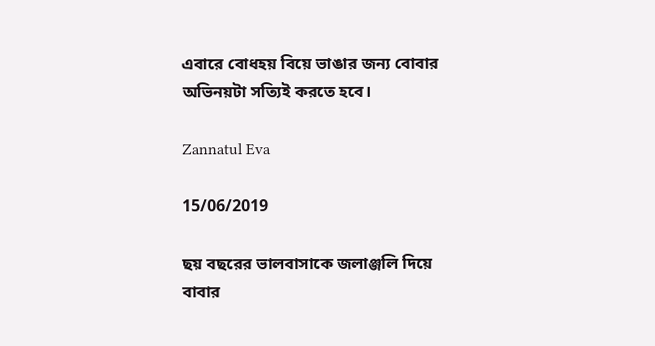এবারে বোধহয় বিয়ে ভাঙার জন্য বোবার অভিনয়টা সত্যিই করতে হবে।

Zannatul Eva

15/06/2019

ছয় বছরের ভালবাসাকে জলাঞ্জলি দিয়ে বাবার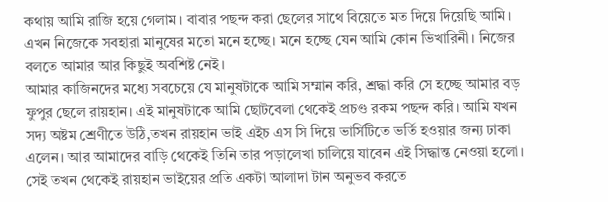কথায় আমি রাজি হয়ে গেলাম। বাবার পছন্দ করা ছেলের সাথে বিয়েতে মত দিয়ে দিয়েছি আমি। এখন নিজেকে সবহারা মানুষের মতো মনে হচ্ছে। মনে হচ্ছে যেন আমি কোন ভিখারিনী। নিজের বলতে আমার আর কিছুই অবশিষ্ট নেই।
আমার কাজিনদের মধ্যে সবচেয়ে যে মানুষটাকে আমি সম্মান করি, শ্রদ্ধা করি সে হচ্ছে আমার বড় ফুপুর ছেলে রায়হান। এই মানুষটাকে আমি ছোটবেলা থেকেই প্রচণ্ড রকম পছন্দ করি। আমি যখন সদ্য অষ্টম শ্রেণীতে উঠি,তখন রায়হান ভাই এইচ এস সি দিয়ে ভার্সিটিতে ভর্তি হওয়ার জন্য ঢাকা এলেন। আর আমাদের বাড়ি থেকেই তিনি তার পড়ালেখা চালিয়ে যাবেন এই সিদ্ধান্ত নেওয়া হলো। সেই তখন থেকেই রায়হান ভাইয়ের প্রতি একটা আলাদা টান অনুভব করতে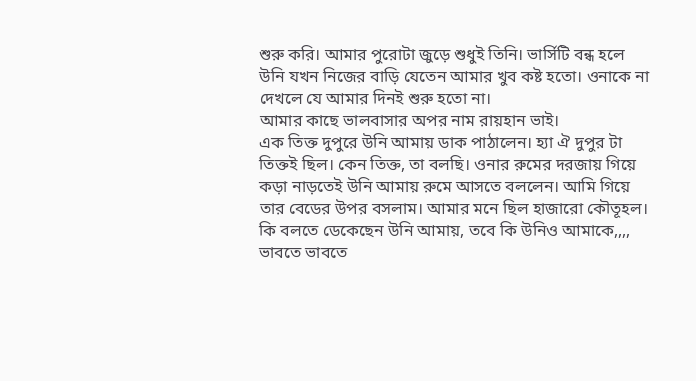শুরু করি। আমার পুরোটা জুড়ে শুধুই তিনি। ভার্সিটি বন্ধ হলে উনি যখন নিজের বাড়ি যেতেন আমার খুব কষ্ট হতো। ওনাকে না দেখলে যে আমার দিনই শুরু হতো না।
আমার কাছে ভালবাসার অপর নাম রায়হান ভাই।
এক তিক্ত দুপুরে উনি আমায় ডাক পাঠালেন। হ্যা ঐ দুপুর টা তিক্তই ছিল। কেন তিক্ত, তা বলছি। ওনার রুমের দরজায় গিয়ে কড়া নাড়তেই উনি আমায় রুমে আসতে বললেন। আমি গিয়ে তার বেডের উপর বসলাম। আমার মনে ছিল হাজারো কৌতূহল। কি বলতে ডেকেছেন উনি আমায়, তবে কি উনিও আমাকে,,,, ভাবতে ভাবতে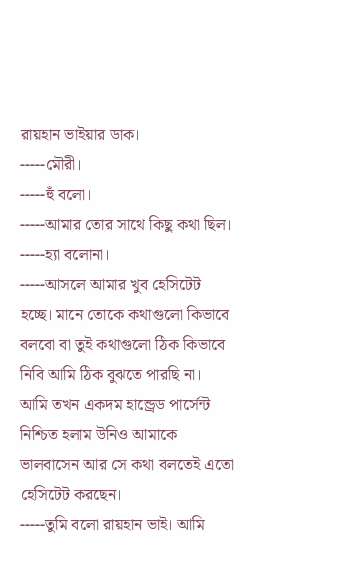রায়হান ভাইয়ার ডাক।
-----মৌরী।
-----হুঁ বলো।
-----আমার তোর সাথে কিছু কথা ছিল।
-----হ্যা বলোনা।
-----আসলে আমার খুব হেসিটেট হচ্ছে। মানে তোকে কথাগুলো কিভাবে বলবো বা তুই কথাগুলো ঠিক কিভাবে নিবি আমি ঠিক বুঝতে পারছি না।
আমি তখন একদম হান্ড্রেড পার্সেন্ট নিশ্চিত হলাম উনিও আমাকে ভালবাসেন আর সে কথা বলতেই এতো হেসিটেট করছেন।
-----তুমি বলো রায়হান ভাই। আমি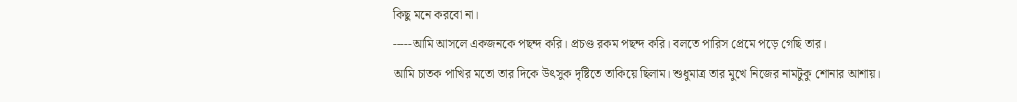কিছু মনে করবো না।
-----আমি আসলে একজনকে পছন্দ করি। প্রচণ্ড রকম পছন্দ করি। বলতে পারিস প্রেমে পড়ে গেছি তার।
আমি চাতক পাখির মতো তার দিকে উৎসুক দৃষ্টিতে তাকিয়ে ছিলাম। শুধুমাত্র তার মুখে নিজের নামটুকু শোনার আশায়।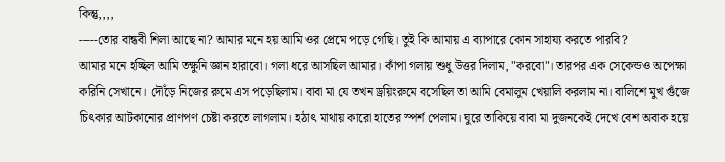কিন্তু,,,,
-----তোর বান্ধবী শিলা আছে না? আমার মনে হয় আমি ওর প্রেমে পড়ে গেছি। তুই কি আমায় এ ব্যাপারে কোন সাহায্য করতে পারবি?
আমার মনে হচ্ছিল আমি তক্ষুনি জ্ঞান হারাবো। গলা ধরে আসছিল আমার। কাঁপা গলায় শুধু উত্তর দিলাম, "করবো"। তারপর এক সেকেন্ডও অপেক্ষা করিনি সেখানে। দৌঁড়ে নিজের রুমে এস পড়েছিলাম। বাবা মা যে তখন ড্রয়িংরুমে বসেছিল তা আমি বেমালুম খেয়ালি করলাম না। বালিশে মুখ গুঁজে চিৎকার আটকানোর প্রাণপণ চেষ্টা করতে লাগলাম। হঠাৎ মাথায় কারো হাতের স্পর্শ পেলাম। ঘুরে তাকিয়ে বাবা মা দুজনকেই দেখে বেশ অবাক হয়ে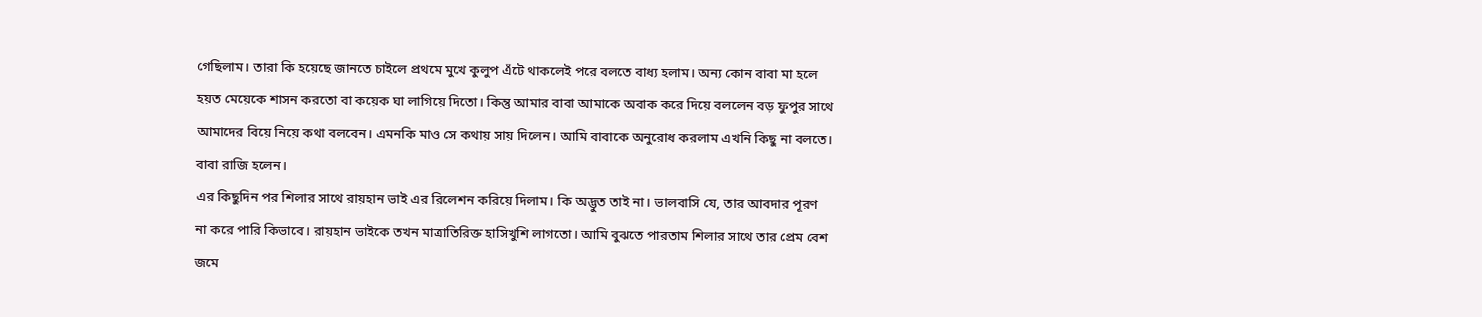গেছিলাম। তারা কি হয়েছে জানতে চাইলে প্রথমে মুখে কুলুপ এঁটে থাকলেই পরে বলতে বাধ্য হলাম। অন্য কোন বাবা মা হলে হয়ত মেয়েকে শাসন করতো বা কয়েক ঘা লাগিয়ে দিতো। কিন্তু আমার বাবা আমাকে অবাক করে দিয়ে বললেন বড় ফুপুর সাথে আমাদের বিয়ে নিয়ে কথা বলবেন। এমনকি মাও সে কথায় সায় দিলেন। আমি বাবাকে অনুরোধ করলাম এখনি কিছু না বলতে। বাবা রাজি হলেন।
এর কিছুদিন পর শিলার সাথে রায়হান ভাই এর রিলেশন করিয়ে দিলাম। কি অদ্ভুত তাই না। ভালবাসি যে, তার আবদার পূরণ না করে পারি কিভাবে। রায়হান ভাইকে তখন মাত্রাতিরিক্ত হাসিখুশি লাগতো। আমি বুঝতে পারতাম শিলার সাথে তার প্রেম বেশ জমে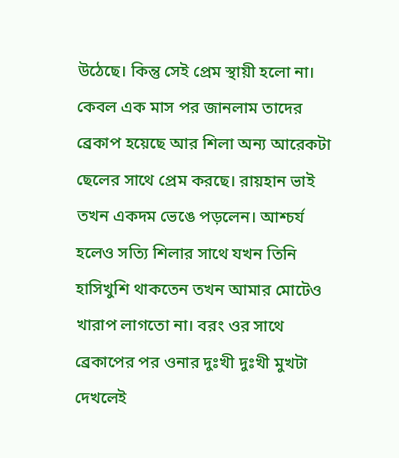উঠেছে। কিন্তু সেই প্রেম স্থায়ী হলো না। কেবল এক মাস পর জানলাম তাদের ব্রেকাপ হয়েছে আর শিলা অন্য আরেকটা ছেলের সাথে প্রেম করছে। রায়হান ভাই তখন একদম ভেঙে পড়লেন। আশ্চর্য হলেও সত্যি শিলার সাথে যখন তিনি হাসিখুশি থাকতেন তখন আমার মোটেও খারাপ লাগতো না। বরং ওর সাথে ব্রেকাপের পর ওনার দুঃখী দুঃখী মুখটা দেখলেই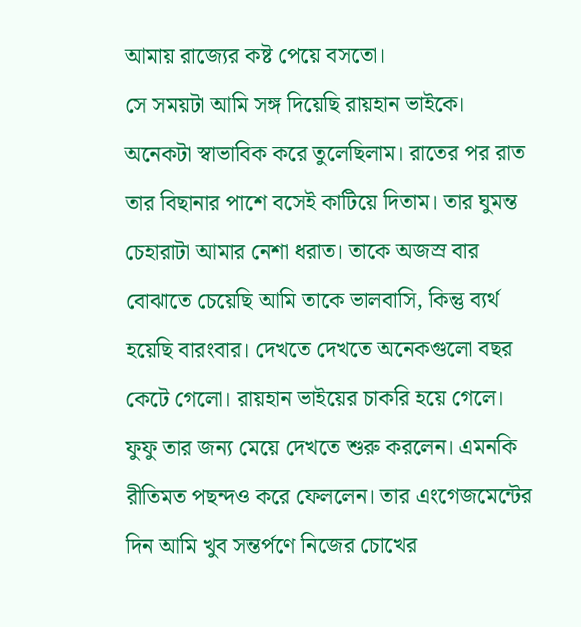আমায় রাজ্যের কষ্ট পেয়ে বসতো।
সে সময়টা আমি সঙ্গ দিয়েছি রায়হান ভাইকে। অনেকটা স্বাভাবিক করে তুলেছিলাম। রাতের পর রাত তার বিছানার পাশে বসেই কাটিয়ে দিতাম। তার ঘুমন্ত চেহারাটা আমার নেশা ধরাত। তাকে অজস্র বার বোঝাতে চেয়েছি আমি তাকে ভালবাসি, কিন্তু ব্যর্থ হয়েছি বারংবার। দেখতে দেখতে অনেকগুলো বছর কেটে গেলো। রায়হান ভাইয়ের চাকরি হয়ে গেলে। ফুফু তার জন্য মেয়ে দেখতে শুরু করলেন। এমনকি রীতিমত পছন্দও করে ফেললেন। তার এংগেজমেন্টের দিন আমি খুব সন্তর্পণে নিজের চোখের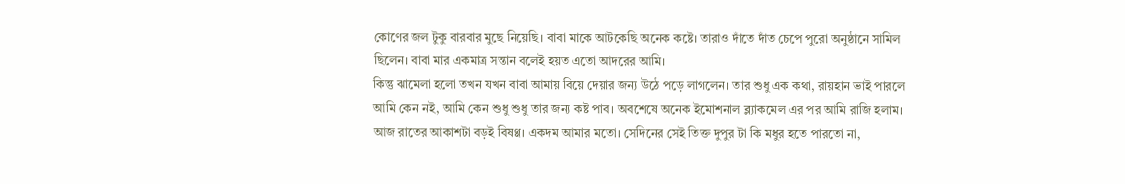কোণের জল টুকু বারবার মুছে নিয়েছি। বাবা মাকে আটকেছি অনেক কষ্টে। তারাও দাঁতে দাঁত চেপে পুরো অনুষ্ঠানে সামিল ছিলেন। বাবা মার একমাত্র সন্তান বলেই হয়ত এতো আদরের আমি।
কিন্তু ঝামেলা হলো তখন যখন বাবা আমায় বিয়ে দেয়ার জন্য উঠে পড়ে লাগলেন। তার শুধু এক কথা, রায়হান ভাই পারলে আমি কেন নই, আমি কেন শুধু শুধু তার জন্য কষ্ট পাব। অবশেষে অনেক ইমোশনাল ব্ল্যাকমেল এর পর আমি রাজি হলাম।
আজ রাতের আকাশটা বড়ই বিষণ্ণ। একদম আমার মতো। সেদিনের সেই তিক্ত দুপুর টা কি মধুর হতে পারতো না,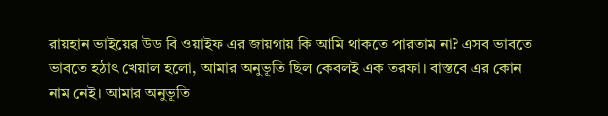রায়হান ভাইয়ের উড বি ওয়াইফ এর জায়গায় কি আমি থাকতে পারতাম না? এসব ভাবতে ভাবতে হঠাৎ খেয়াল হলো, আমার অনুভূতি ছিল কেবলই এক তরফা। বাস্তবে এর কোন নাম নেই। আমার অনুভূতি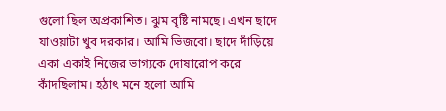গুলো ছিল অপ্রকাশিত। ঝুম বৃষ্টি নামছে। এখন ছাদে যাওয়াটা খুব দরকার। আমি ভিজবো। ছাদে দাঁড়িয়ে একা একাই নিজের ভাগ্যকে দোষারোপ করে কাঁদছিলাম। হঠাৎ মনে হলো আমি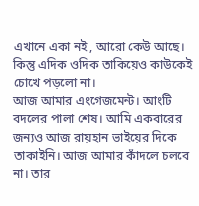এখানে একা নই, আরো কেউ আছে। কিন্তু এদিক ওদিক তাকিয়েও কাউকেই চোখে পড়লো না।
আজ আমার এংগেজমেন্ট। আংটি বদলের পালা শেষ। আমি একবারের জন্যও আজ রায়হান ভাইয়ের দিকে তাকাইনি। আজ আমার কাঁদলে চলবে না। তার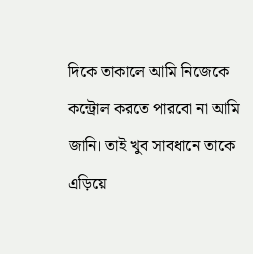দিকে তাকালে আমি নিজেকে কন্ট্রোল করতে পারবো না আমি জানি। তাই খুব সাবধানে তাকে এড়িয়ে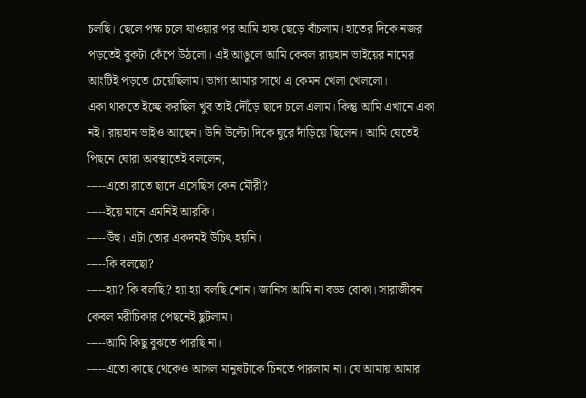চলছি। ছেলে পক্ষ চলে যাওয়ার পর আমি হাফ ছেড়ে বাঁচলাম। হাতের দিকে নজর পড়তেই বুকটা কেঁপে উঠলো। এই আঙুলে আমি কেবল রায়হান ভাইয়ের নামের আংটিই পড়তে চেয়েছিলাম। ভাগ্য আমার সাথে এ কেমন খেলা খেললো।
একা থাকতে ইচ্ছে করছিল খুব তাই দৌঁড়ে ছাদে চলে এলাম। কিন্তু আমি এখানে একা নই। রায়হান ভাইও আছেন। উনি উল্টো দিকে ঘুরে দাঁড়িয়ে ছিলেন। আমি যেতেই পিছনে ঘোরা অবস্থাতেই বললেন,
-----এতো রাতে ছাদে এসেছিস কেন মৌরী?
-----ইয়ে মানে এমনিই আরকি।
-----উঁহু। এটা তোর একদমই উচিৎ হয়নি।
-----কি বলছো?
-----হ্যা? কি বলছি? হ্যা হ্যা বলছি শোন। জানিস আমি না বড্ড বোকা। সারাজীবন কেবল মরীচিকার পেছনেই ছুটলাম।
-----আমি কিছু বুঝতে পারছি না।
-----এতো কাছে থেকেও আসল মানুষটাকে চিনতে পারলাম না। যে আমায় আমার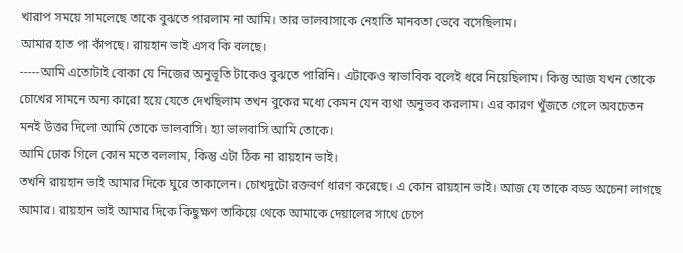খারাপ সময়ে সামলেছে তাকে বুঝতে পারলাম না আমি। তার ভালবাসাকে নেহাতি মানবতা ভেবে বসেছিলাম।
আমার হাত পা কাঁপছে। রায়হান ভাই এসব কি বলছে।
-----আমি এতোটাই বোকা যে নিজের অনুভূতি টাকেও বুঝতে পারিনি। এটাকেও স্বাভাবিক বলেই ধরে নিয়েছিলাম। কিন্তু আজ যখন তোকে চোখের সামনে অন্য কারো হয়ে যেতে দেখছিলাম তখন বুকের মধ্যে কেমন যেন ব্যথা অনুভব করলাম। এর কারণ খুঁজতে গেলে অবচেতন মনই উত্তর দিলো আমি তোকে ভালবাসি। হ্যা ভালবাসি আমি তোকে।
আমি ঢোক গিলে কোন মতে বললাম, কিন্তু এটা ঠিক না রায়হান ভাই।
তখনি রায়হান ভাই আমার দিকে ঘুরে তাকালেন। চোখদুটো রক্তবর্ণ ধারণ করেছে। এ কোন রায়হান ভাই। আজ যে তাকে বড্ড অচেনা লাগছে আমার। রায়হান ভাই আমার দিকে কিছুক্ষণ তাকিয়ে থেকে আমাকে দেয়ালের সাথে চেপে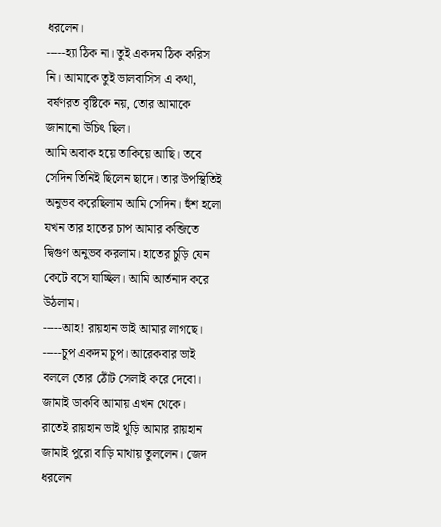ধরলেন।
-----হ্যা ঠিক না। তুই একদম ঠিক করিস নি। আমাকে তুই ভালবাসিস এ কথা, বর্ষণরত বৃষ্টিকে নয়, তোর আমাকে জানানো উচিৎ ছিল।
আমি অবাক হয়ে তাকিয়ে আছি। তবে সেদিন তিনিই ছিলেন ছাদে। তার উপস্থিতিই অনুভব করেছিলাম আমি সেদিন। হুঁশ হলো যখন তার হাতের চাপ আমার কব্জিতে দ্বিগুণ অনুভব করলাম। হাতের চুড়ি যেন কেটে বসে যাচ্ছিল। আমি আর্তনাদ করে উঠলাম।
-----আহ! রায়হান ভাই আমার লাগছে।
-----চুপ একদম চুপ। আরেকবার ভাই বললে তোর ঠোঁট সেলাই করে দেবো। জামাই ডাকবি আমায় এখন থেকে।
রাতেই রায়হান ভাই থুড়ি আমার রায়হান জামাই পুরো বাড়ি মাথায় তুললেন। জেদ ধরলেন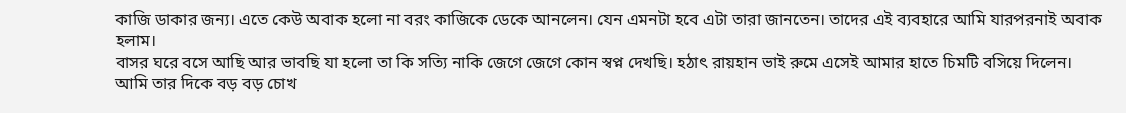কাজি ডাকার জন্য। এতে কেউ অবাক হলো না বরং কাজিকে ডেকে আনলেন। যেন এমনটা হবে এটা তারা জানতেন। তাদের এই ব্যবহারে আমি যারপরনাই অবাক হলাম।
বাসর ঘরে বসে আছি আর ভাবছি যা হলো তা কি সত্যি নাকি জেগে জেগে কোন স্বপ্ন দেখছি। হঠাৎ রায়হান ভাই রুমে এসেই আমার হাতে চিমটি বসিয়ে দিলেন। আমি তার দিকে বড় বড় চোখ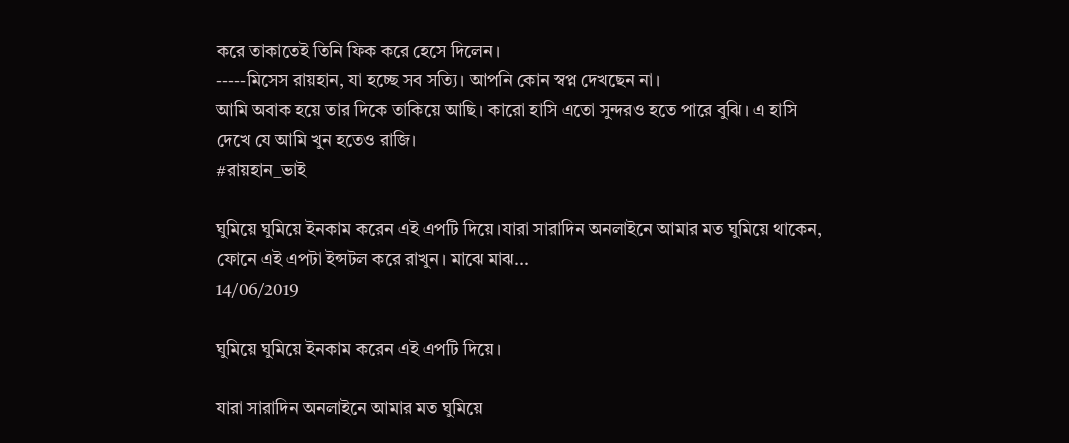করে তাকাতেই তিনি ফিক করে হেসে দিলেন।
-----মিসেস রায়হান, যা হচ্ছে সব সত্যি। আপনি কোন স্বপ্ন দেখছেন না।
আমি অবাক হয়ে তার দিকে তাকিয়ে আছি। কারো হাসি এতো সুন্দরও হতে পারে বুঝি। এ হাসি দেখে যে আমি খুন হতেও রাজি।
#রায়হান_ভাই

ঘুমিয়ে ঘুমিয়ে ইনকাম করেন এই এপটি দিয়ে।যারা সারাদিন অনলাইনে আমার মত ঘুমিয়ে থাকেন, ফোনে এই এপটা ইন্সটল করে রাখুন। মাঝে মাঝ...
14/06/2019

ঘুমিয়ে ঘুমিয়ে ইনকাম করেন এই এপটি দিয়ে।

যারা সারাদিন অনলাইনে আমার মত ঘুমিয়ে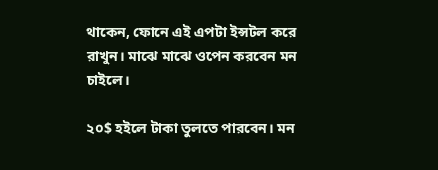থাকেন, ফোনে এই এপটা ইন্সটল করে রাখুন। মাঝে মাঝে ওপেন করবেন মন চাইলে।

২০$ হইলে টাকা তুলতে পারবেন। মন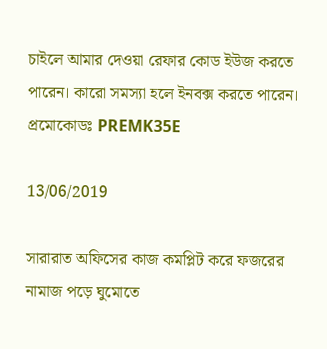চাইলে আমার দেওয়া রেফার কোড ইউজ করতে পারেন। কারো সমস্যা হলে ইনবক্স করতে পারেন।
প্রমোকোডঃ PREMK35E

13/06/2019

সারারাত অফিসের কাজ কমপ্লিট করে ফজরের নামাজ পড়ে ঘুমোতে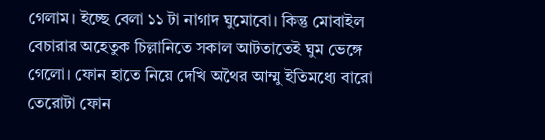গেলাম। ইচ্ছে বেলা ১১ টা নাগাদ ঘুমোবো। কিন্তু মোবাইল বেচারার অহেতুক চিল্লানিতে সকাল আটতাতেই ঘুম ভেঙ্গে গেলো। ফোন হাতে নিয়ে দেখি অথৈর আম্মু ইতিমধ্যে বারো তেরোটা ফোন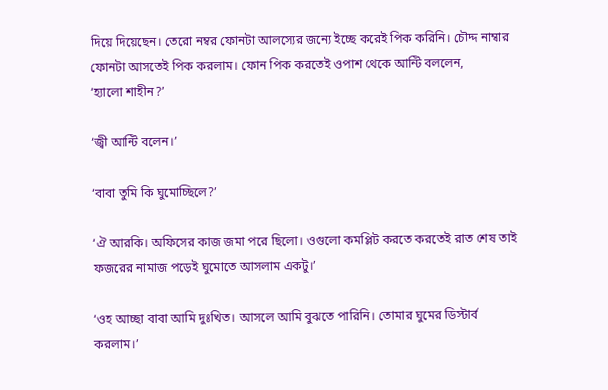দিয়ে দিয়েছেন। তেরো নম্বর ফোনটা আলস্যের জন্যে ইচ্ছে করেই পিক করিনি। চৌদ্দ নাম্বার ফোনটা আসতেই পিক করলাম। ফোন পিক করতেই ওপাশ থেকে আন্টি বললেন,
‘হ্যালো শাহীন?’

‘জ্বী আন্টি বলেন।’

‘বাবা তুমি কি ঘুমোচ্ছিলে?’

‘ঐ আরকি। অফিসের কাজ জমা পরে ছিলো। ওগুলো কমপ্লিট করতে কর‍তেই রাত শেষ তাই ফজরের নামাজ পড়েই ঘুমোতে আসলাম একটু।’

‘ওহ আচ্ছা বাবা আমি দুঃখিত। আসলে আমি বুঝতে পারিনি। তোমার ঘুমের ডিস্টার্ব করলাম।’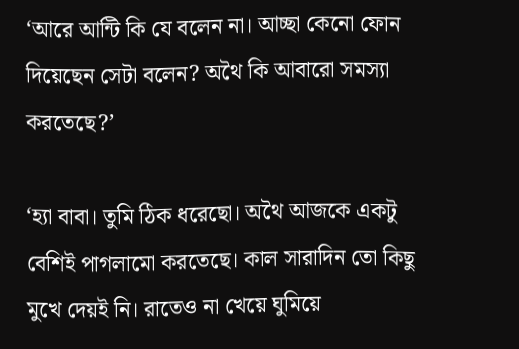‘আরে আন্টি কি যে বলেন না। আচ্ছা কেনো ফোন দিয়েছেন সেটা বলেন? অথৈ কি আবারো সমস্যা করতেছে?’

‘হ্যা বাবা। তুমি ঠিক ধরেছো। অথৈ আজকে একটু বেশিই পাগলামো করতেছে। কাল সারাদিন তো কিছু মুখে দেয়ই নি। রাতেও না খেয়ে ঘুমিয়ে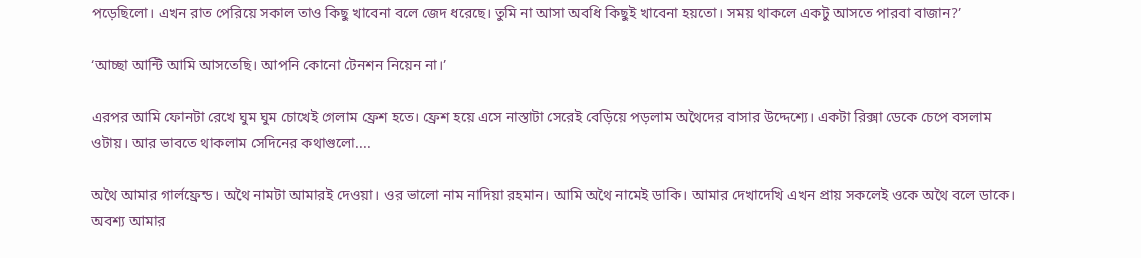পড়েছিলো। এখন রাত পেরিয়ে সকাল তাও কিছু খাবেনা বলে জেদ ধরেছে। তুমি না আসা অবধি কিছুই খাবেনা হয়তো। সময় থাকলে একটু আসতে পারবা বাজান?’

‘আচ্ছা আন্টি আমি আসতেছি। আপনি কোনো টেনশন নিয়েন না।’

এরপর আমি ফোনটা রেখে ঘুম ঘুম চোখেই গেলাম ফ্রেশ হতে। ফ্রেশ হয়ে এসে নাস্তাটা সেরেই বেড়িয়ে পড়লাম অথৈদের বাসার উদ্দেশ্যে। একটা রিক্সা ডেকে চেপে বসলাম ওটায়। আর ভাবতে থাকলাম সেদিনের কথাগুলো....

অথৈ আমার গার্লফ্রেন্ড। অথৈ নামটা আমারই দেওয়া। ওর ভালো নাম নাদিয়া রহমান। আমি অথৈ নামেই ডাকি। আমার দেখাদেখি এখন প্রায় সকলেই ওকে অথৈ বলে ডাকে। অবশ্য আমার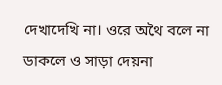দেখাদেখি না। ওরে অথৈ বলে না ডাকলে ও সাড়া দেয়না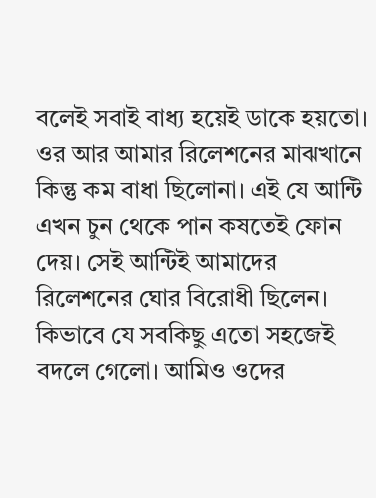বলেই সবাই বাধ্য হয়েই ডাকে হয়তো। ওর আর আমার রিলেশনের মাঝখানে কিন্তু কম বাধা ছিলোনা। এই যে আন্টি এখন চুন থেকে পান কষতেই ফোন দেয়। সেই আন্টিই আমাদের রিলেশনের ঘোর বিরোধী ছিলেন। কিভাবে যে সবকিছু এতো সহজেই বদলে গেলো। আমিও ওদের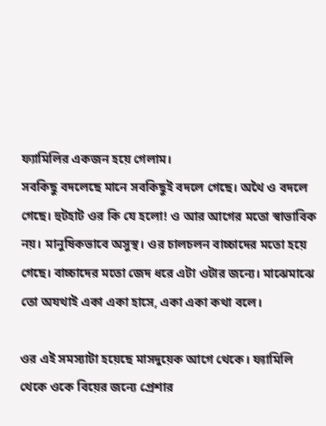ফ্যামিলির একজন হয়ে গেলাম।
সবকিছু বদলেছে মানে সবকিছুই বদলে গেছে। অথৈ ও বদলে গেছে। হুটহাট ওর কি যে হলো! ও আর আগের মতো স্বাভাবিক নয়। মানুষিকভাবে অসুস্থ। ওর চালচলন বাচ্চাদের মতো হয়ে গেছে। বাচ্চাদের মতো জেদ ধরে এটা ওটার জন্যে। মাঝেমাঝে তো অযথাই একা একা হাসে, একা একা কথা বলে।

ওর এই সমস্যাটা হয়েছে মাসদুয়েক আগে থেকে। ফ্যামিলি থেকে ওকে বিয়ের জন্যে প্রেশার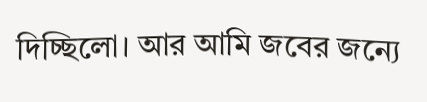দিচ্ছিলো। আর আমি জবের জন্যে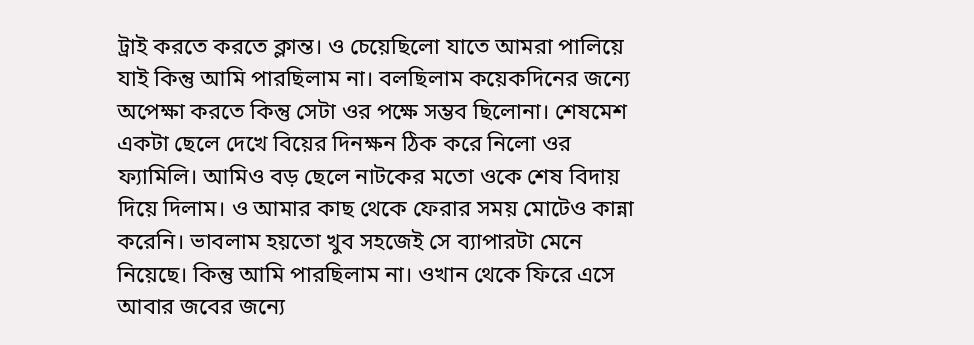ট্রাই করতে করতে ক্লান্ত। ও চেয়েছিলো যাতে আমরা পালিয়ে যাই কিন্তু আমি পারছিলাম না। বলছিলাম কয়েকদিনের জন্যে অপেক্ষা করতে কিন্তু সেটা ওর পক্ষে সম্ভব ছিলোনা। শেষমেশ একটা ছেলে দেখে বিয়ের দিনক্ষন ঠিক করে নিলো ওর ফ্যামিলি। আমিও বড় ছেলে নাটকের মতো ওকে শেষ বিদায় দিয়ে দিলাম। ও আমার কাছ থেকে ফেরার সময় মোটেও কান্না করেনি। ভাবলাম হয়তো খুব সহজেই সে ব্যাপারটা মেনে নিয়েছে। কিন্তু আমি পারছিলাম না। ওখান থেকে ফিরে এসে আবার জবের জন্যে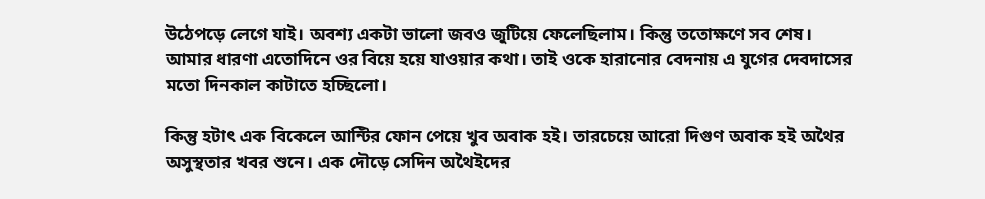উঠেপড়ে লেগে যাই। অবশ্য একটা ভালো জবও জুটিয়ে ফেলেছিলাম। কিন্তু ততোক্ষণে সব শেষ। আমার ধারণা এতোদিনে ওর বিয়ে হয়ে যাওয়ার কথা। তাই ওকে হারানোর বেদনায় এ যুগের দেবদাসের মতো দিনকাল কাটাতে হচ্ছিলো।

কিন্তু হটাৎ এক বিকেলে আন্টির ফোন পেয়ে খুব অবাক হই। তারচেয়ে আরো দিগুণ অবাক হই অথৈর অসুস্থতার খবর শুনে। এক দৌড়ে সেদিন অথৈইদের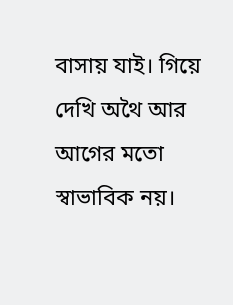বাসায় যাই। গিয়ে দেখি অথৈ আর আগের মতো স্বাভাবিক নয়।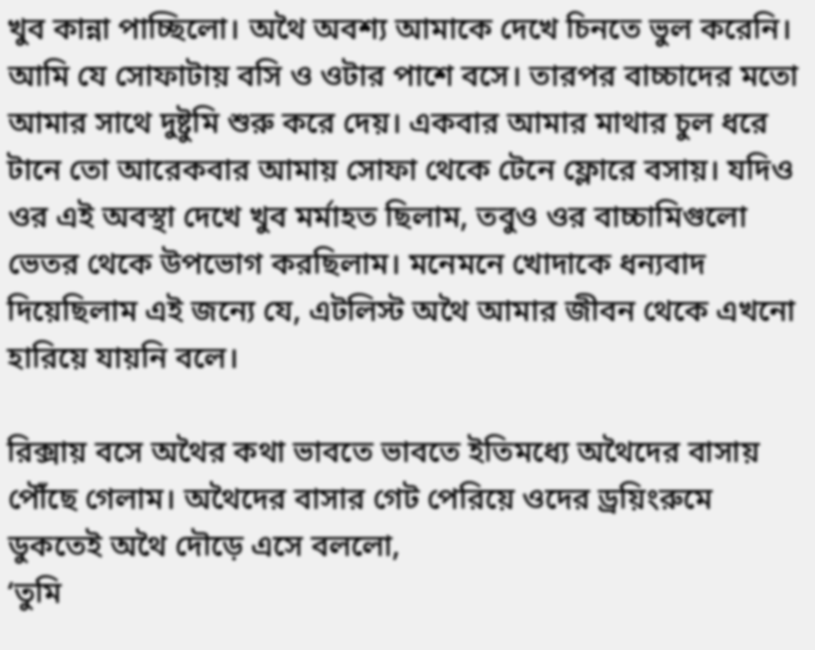খুব কান্না পাচ্ছিলো। অথৈ অবশ্য আমাকে দেখে চিনতে ভুল করেনি। আমি যে সোফাটায় বসি ও ওটার পাশে বসে। তারপর বাচ্চাদের মতো আমার সাথে দুষ্টুমি শুরু করে দেয়। একবার আমার মাথার চুল ধরে টানে তো আরেকবার আমায় সোফা থেকে টেনে ফ্লোরে বসায়। যদিও ওর এই অবস্থা দেখে খুব মর্মাহত ছিলাম, তবুও ওর বাচ্চামিগুলো ভেতর থেকে উপভোগ করছিলাম। মনেমনে খোদাকে ধন্যবাদ দিয়েছিলাম এই জন্যে যে, এটলিস্ট অথৈ আমার জীবন থেকে এখনো হারিয়ে যায়নি বলে।

রিক্সায় বসে অথৈর কথা ভাবতে ভাবতে ইতিমধ্যে অথৈদের বাসায় পৌঁছে গেলাম। অথৈদের বাসার গেট পেরিয়ে ওদের ড্রয়িংরুমে ডুকতেই অথৈ দৌড়ে এসে বললো,
‘তুমি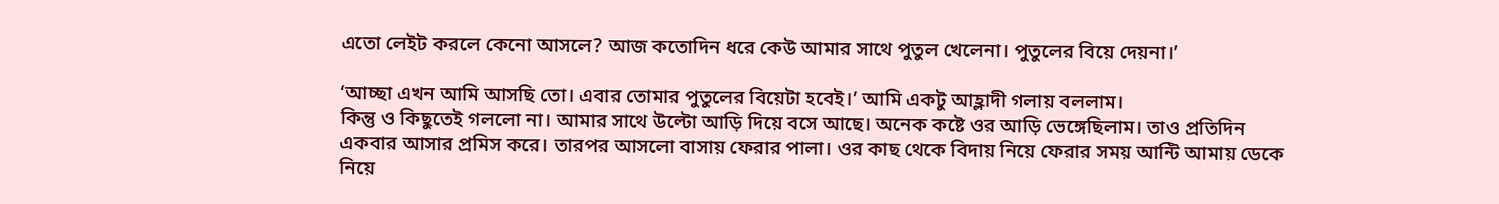এতো লেইট করলে কেনো আসলে? আজ কতোদিন ধরে কেউ আমার সাথে পুতুল খেলেনা। পুতুলের বিয়ে দেয়না।’

‘আচ্ছা এখন আমি আসছি তো। এবার তোমার পুতুলের বিয়েটা হবেই।’ আমি একটু আহ্লাদী গলায় বললাম।
কিন্তু ও কিছুতেই গললো না। আমার সাথে উল্টো আড়ি দিয়ে বসে আছে। অনেক কষ্টে ওর আড়ি ভেঙ্গেছিলাম। তাও প্রতিদিন একবার আসার প্রমিস করে। তারপর আসলো বাসায় ফেরার পালা। ওর কাছ থেকে বিদায় নিয়ে ফেরার সময় আন্টি আমায় ডেকে নিয়ে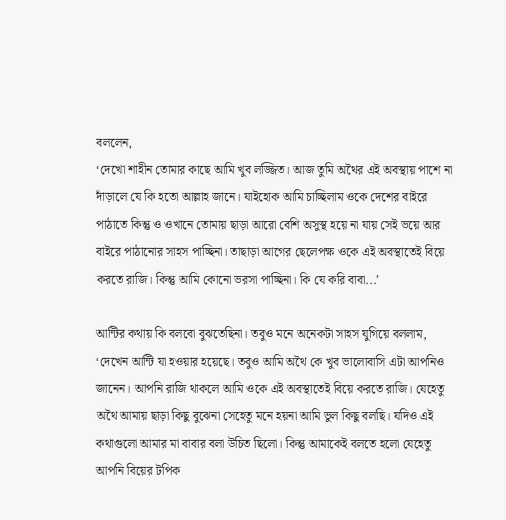বললেন,
‘দেখো শাহীন তোমার কাছে আমি খুব লজ্জিত। আজ তুমি অথৈর এই অবস্থায় পাশে না দাঁড়ালে যে কি হতো আল্লাহ জানে। যাইহোক আমি চাচ্ছিলাম ওকে দেশের বাইরে পাঠাতে কিন্তু ও ওখানে তোমায় ছাড়া আরো বেশি অসুস্থ হয়ে না যায় সেই ভয়ে আর বাইরে পাঠানোর সাহস পাচ্ছিনা। তাছাড়া আগের ছেলেপক্ষ ওকে এই অবস্থাতেই বিয়ে করতে রাজি। কিন্তু আমি কোনো ভরসা পাচ্ছিনা। কি যে করি বাবা...’

আন্টির কথায় কি বলবো বুঝতেছিনা। তবুও মনে অনেকটা সাহস যুগিয়ে বললাম,
‘দেখেন আন্টি যা হওয়ার হয়েছে। তবুও আমি অথৈ কে খুব ভালোবাসি এটা আপনিও জানেন। আপনি রাজি থাকলে আমি ওকে এই অবস্থাতেই বিয়ে করতে রাজি। যেহেতু অথৈ আমায় ছাড়া কিছু বুঝেনা সেহেতু মনে হয়না আমি ভুল কিছু বলছি। যদিও এই কথাগুলো আমার মা বাবার বলা উচিত ছিলো। কিন্তু আমাকেই বলতে হলো যেহেতু আপনি বিয়ের টপিক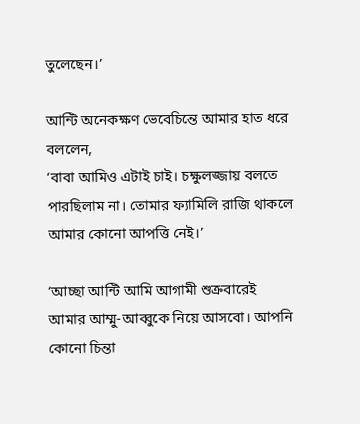তুলেছেন।’

আন্টি অনেকক্ষণ ভেবেচিন্তে আমার হাত ধরে বললেন,
‘বাবা আমিও এটাই চাই। চক্ষুলজ্জায় বলতে পারছিলাম না। তোমার ফ্যামিলি রাজি থাকলে আমার কোনো আপত্তি নেই।’

‘আচ্ছা আন্টি আমি আগামী শুক্রবারেই আমার আম্মু-আব্বুকে নিয়ে আসবো। আপনি কোনো চিন্তা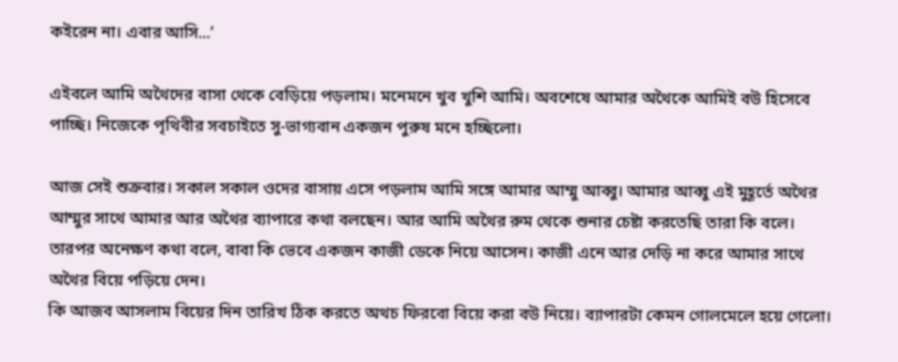কইরেন না। এবার আসি...’

এইবলে আমি অথৈদের বাসা থেকে বেড়িয়ে পড়লাম। মনেমনে খুব খুশি আমি। অবশেষে আমার অথৈকে আমিই বউ হিসেবে পাচ্ছি। নিজেকে পৃথিবীর সবচাইতে সু-ভাগ্যবান একজন পুরুষ মনে হচ্ছিলো।

আজ সেই শুক্রবার। সকাল সকাল ওদের বাসায় এসে পড়লাম আমি সঙ্গে আমার আম্মু আব্বু। আমার আব্বু এই মুহূর্তে অথৈর আম্মুর সাথে আমার আর অথৈর ব্যাপারে কথা বলছেন। আর আমি অথৈর রুম থেকে শুনার চেষ্টা করতেছি তারা কি বলে। তারপর অনেক্ষণ কথা বলে, বাবা কি ভেবে একজন কাজী ডেকে নিয়ে আসেন। কাজী এনে আর দেড়ি না করে আমার সাথে অথৈর বিয়ে পড়িয়ে দেন।
কি আজব আসলাম বিয়ের দিন তারিখ ঠিক করতে অথচ ফিরবো বিয়ে করা বউ নিয়ে। ব্যাপারটা কেমন গোলমেলে হয়ে গেলো।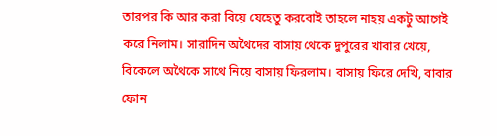তারপর কি আর করা বিয়ে যেহেতু করবোই তাহলে নাহয় একটু আগেই করে নিলাম। সারাদিন অথৈদের বাসায় থেকে দুপুরের খাবার খেয়ে, বিকেলে অথৈকে সাথে নিয়ে বাসায় ফিরলাম। বাসায় ফিরে দেখি, বাবার ফোন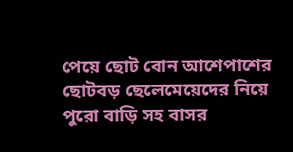পেয়ে ছোট বোন আশেপাশের ছোটবড় ছেলেমেয়েদের নিয়ে পুরো বাড়ি সহ বাসর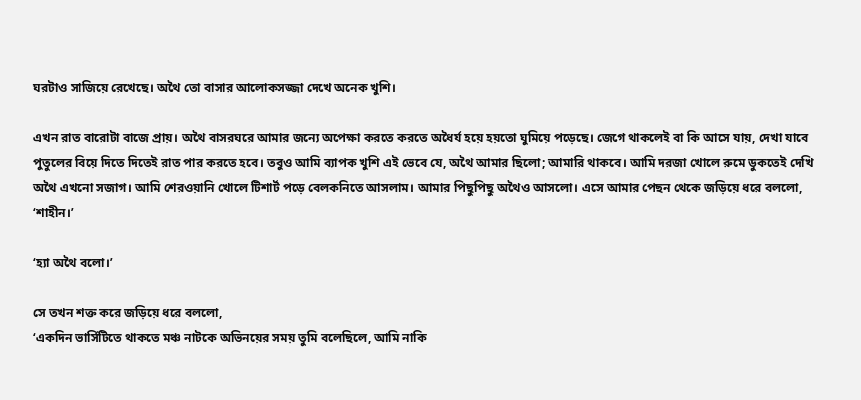ঘরটাও সাজিয়ে রেখেছে। অথৈ তো বাসার আলোকসজ্জা দেখে অনেক খুশি।

এখন রাত বারোটা বাজে প্রায়। অথৈ বাসরঘরে আমার জন্যে অপেক্ষা করতে করতে অধৈর্য হয়ে হয়তো ঘুমিয়ে পড়েছে। জেগে থাকলেই বা কি আসে যায়, দেখা যাবে পুতুলের বিয়ে দিতে দিতেই রাত পার করতে হবে। তবুও আমি ব্যাপক খুশি এই ভেবে যে, অথৈ আমার ছিলো; আমারি থাকবে। আমি দরজা খোলে রুমে ডুকতেই দেখি অথৈ এখনো সজাগ। আমি শেরওয়ানি খোলে টিশার্ট পড়ে বেলকনিতে আসলাম। আমার পিছুপিছু অথৈও আসলো। এসে আমার পেছন থেকে জড়িয়ে ধরে বললো,
‘শাহীন।’

‘হ্যা অথৈ বলো।’

সে তখন শক্ত করে জড়িয়ে ধরে বললো,
‘একদিন ভার্সিটিতে থাকতে মঞ্চ নাটকে অভিনয়ের সময় তুমি বলেছিলে, আমি নাকি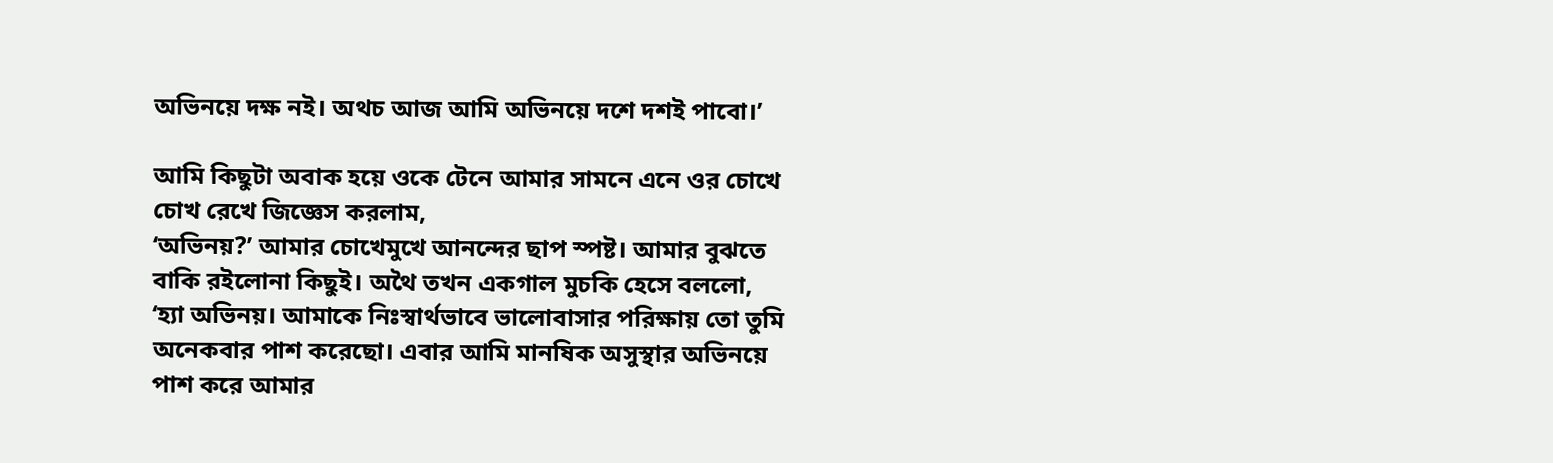অভিনয়ে দক্ষ নই। অথচ আজ আমি অভিনয়ে দশে দশই পাবো।’

আমি কিছুটা অবাক হয়ে ওকে টেনে আমার সামনে এনে ওর চোখে চোখ রেখে জিজ্ঞেস করলাম,
‘অভিনয়?’ আমার চোখেমুখে আনন্দের ছাপ স্পষ্ট। আমার বুঝতে বাকি রইলোনা কিছুই। অথৈ তখন একগাল মুচকি হেসে বললো,
‘হ্যা অভিনয়। আমাকে নিঃস্বার্থভাবে ভালোবাসার পরিক্ষায় তো তুমি অনেকবার পাশ করেছো। এবার আমি মানষিক অসুস্থার অভিনয়ে পাশ করে আমার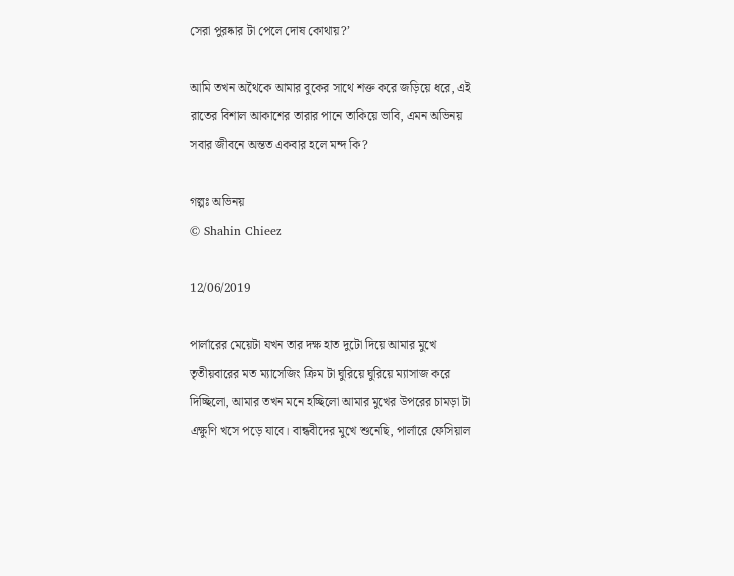সেরা পুরষ্কার টা পেলে দোষ কোথায়?’

আমি তখন অথৈকে আমার বুকের সাথে শক্ত করে জড়িয়ে ধরে, এই রাতের বিশাল আকাশের তারার পানে তাকিয়ে ভাবি, এমন অভিনয় সবার জীবনে অন্তত একবার হলে মন্দ কি?

গল্পঃ অভিনয়
© Shahin Chieez

12/06/2019

পার্লারের মেয়েটা যখন তার দক্ষ হাত দুটো দিয়ে আমার মুখে তৃতীয়বারের মত ম্যাসেজিং ক্রিম টা ঘুরিয়ে ঘুরিয়ে ম্যাসাজ করে দিচ্ছিলো, আমার তখন মনে হচ্ছিলো আমার মুখের উপরের চামড়া টা এক্ষুণি খসে পড়ে যাবে। বান্ধবীদের মুখে শুনেছি, পার্লারে ফেসিয়াল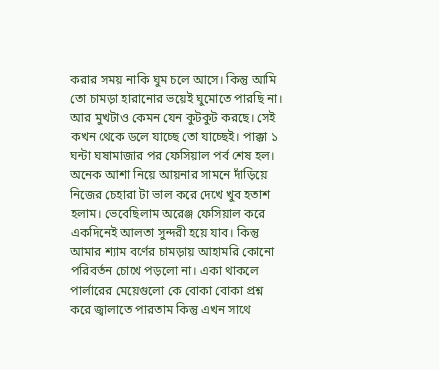করার সময় নাকি ঘুম চলে আসে। কিন্তু আমি তো চামড়া হারানোর ভয়েই ঘুমোতে পারছি না। আর মুখটাও কেমন যেন কুটকুট করছে। সেই কখন থেকে ডলে যাচ্ছে তো যাচ্ছেই। পাক্কা ১ ঘন্টা ঘষামাজার পর ফেসিয়াল পর্ব শেষ হল। অনেক আশা নিয়ে আয়নার সামনে দাঁড়িয়ে নিজের চেহারা টা ভাল করে দেখে খুব হতাশ হলাম। ভেবেছিলাম অরেঞ্জ ফেসিয়াল করে একদিনেই আলতা সুন্দরী হয়ে যাব। কিন্তু আমার শ্যাম বর্ণের চামড়ায় আহামরি কোনো পরিবর্তন চোখে পড়লো না। একা থাকলে পার্লারের মেয়েগুলো কে বোকা বোকা প্রশ্ন করে জ্বালাতে পারতাম কিন্তু এখন সাথে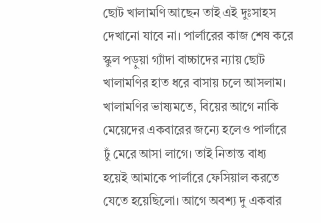ছোট খালামণি আছেন তাই এই দুঃসাহস দেখানো যাবে না। পার্লারের কাজ শেষ করে স্কুল পড়ুয়া গ্যাঁদা বাচ্চাদের ন্যায় ছোট খালামণির হাত ধরে বাসায় চলে আসলাম। খালামণির ভাষ্যমতে, বিয়ের আগে নাকি মেয়েদের একবারের জন্যে হলেও পার্লারে ঢুঁ মেরে আসা লাগে। তাই নিতান্ত বাধ্য হয়েই আমাকে পার্লারে ফেসিয়াল করতে যেতে হয়েছিলো। আগে অবশ্য দু একবার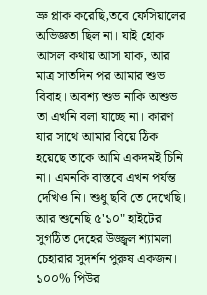ভ্রু প্লাক করেছি,তবে ফেসিয়ালের অভিজ্ঞতা ছিল না। যাই হোক আসল কথায় আসা যাক, আর মাত্র সাতদিন পর আমার শুভ বিবাহ। অবশ্য শুভ নাকি অশুভ তা এখনি বলা যাচ্ছে না। কারণ যার সাথে আমার বিয়ে ঠিক হয়েছে তাকে আমি একদমই চিনি না। এমনকি বাস্তবে এখন পর্যন্ত দেখিও নি। শুধু ছবি তে দেখেছি। আর শুনেছি ৫'১০" হাইটের সুগঠিত দেহের উজ্জ্বল শ্যামলা চেহারার সুদর্শন পুরুষ একজন। ১০০% পিউর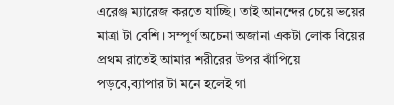এরেঞ্জ ম্যারেজ করতে যাচ্ছি। তাই আনন্দের চেয়ে ভয়ের মাত্রা টা বেশি। সম্পূর্ণ অচেনা অজানা একটা লোক বিয়ের প্রথম রাতেই আমার শরীরের উপর ঝাঁপিয়ে পড়বে,ব্যাপার টা মনে হলেই গা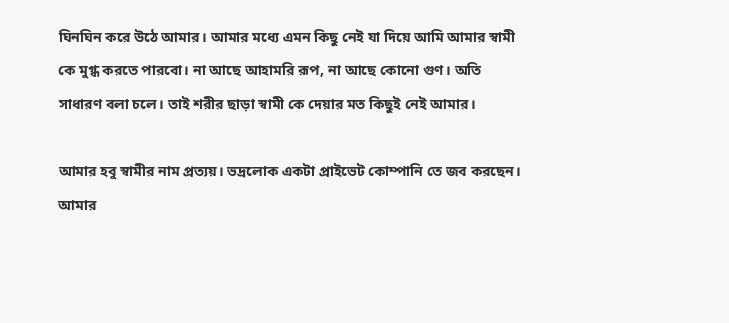ঘিনঘিন করে উঠে আমার। আমার মধ্যে এমন কিছু নেই যা দিয়ে আমি আমার স্বামী কে মুগ্ধ করতে পারবো। না আছে আহামরি রূপ, না আছে কোনো গুণ। অতি সাধারণ বলা চলে। তাই শরীর ছাড়া স্বামী কে দেয়ার মত কিছুই নেই আমার।

আমার হবু স্বামীর নাম প্রত্যয়। ভদ্রলোক একটা প্রাইভেট কোম্পানি তে জব করছেন। আমার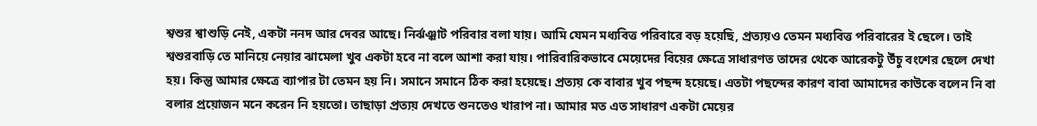শ্বশুর শ্বাশুড়ি নেই, একটা ননদ আর দেবর আছে। নির্ঝঞ্ঝাট পরিবার বলা যায়। আমি যেমন মধ্যবিত্ত পরিবারে বড় হয়েছি, প্রত্যয়ও তেমন মধ্যবিত্ত পরিবারের ই ছেলে। তাই শ্বশুরবাড়ি তে মানিয়ে নেয়ার ঝামেলা খুব একটা হবে না বলে আশা করা যায়। পারিবারিকভাবে মেয়েদের বিয়ের ক্ষেত্রে সাধারণত তাদের থেকে আরেকটু উঁচু বংশের ছেলে দেখা হয়। কিন্তু আমার ক্ষেত্রে ব্যাপার টা তেমন হয় নি। সমানে সমানে ঠিক করা হয়েছে। প্রত্যয় কে বাবার খুব পছন্দ হয়েছে। এতটা পছন্দের কারণ বাবা আমাদের কাউকে বলেন নি বা বলার প্রয়োজন মনে করেন নি হয়তো। তাছাড়া প্রত্যয় দেখতে শুনতেও খারাপ না। আমার মত এত সাধারণ একটা মেয়ের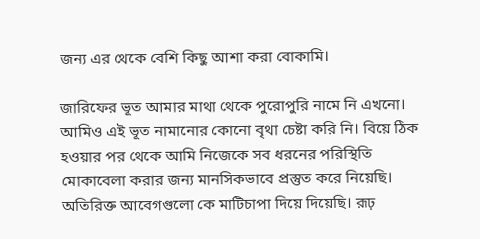জন্য এর থেকে বেশি কিছু আশা করা বোকামি।

জারিফের ভূত আমার মাথা থেকে পুরোপুরি নামে নি এখনো। আমিও এই ভূত নামানোর কোনো বৃথা চেষ্টা করি নি। বিয়ে ঠিক হওয়ার পর থেকে আমি নিজেকে সব ধরনের পরিস্থিতি মোকাবেলা করার জন্য মানসিকভাবে প্রস্তুত করে নিয়েছি। অতিরিক্ত আবেগগুলো কে মাটিচাপা দিয়ে দিয়েছি। রূঢ়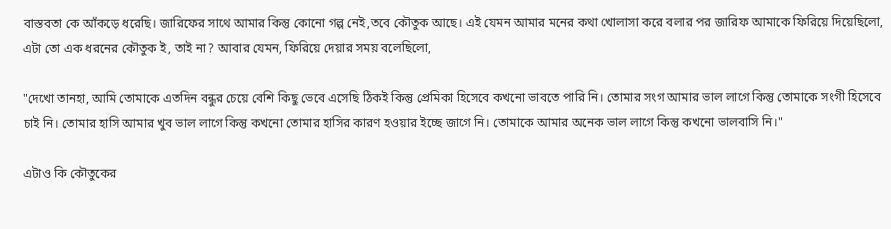বাস্তবতা কে আঁকড়ে ধরেছি। জারিফের সাথে আমার কিন্তু কোনো গল্প নেই,তবে কৌতুক আছে। এই যেমন আমার মনের কথা খোলাসা করে বলার পর জারিফ আমাকে ফিরিয়ে দিয়েছিলো, এটা তো এক ধরনের কৌতুক ই, তাই না? আবার যেমন, ফিরিয়ে দেয়ার সময় বলেছিলো,

"দেখো তানহা, আমি তোমাকে এতদিন বন্ধুর চেয়ে বেশি কিছু ভেবে এসেছি ঠিকই কিন্তু প্রেমিকা হিসেবে কখনো ভাবতে পারি নি। তোমার সংগ আমার ভাল লাগে কিন্তু তোমাকে সংগী হিসেবে চাই নি। তোমার হাসি আমার খুব ভাল লাগে কিন্তু কখনো তোমার হাসির কারণ হওয়ার ইচ্ছে জাগে নি। তোমাকে আমার অনেক ভাল লাগে কিন্তু কখনো ভালবাসি নি।"

এটাও কি কৌতুকের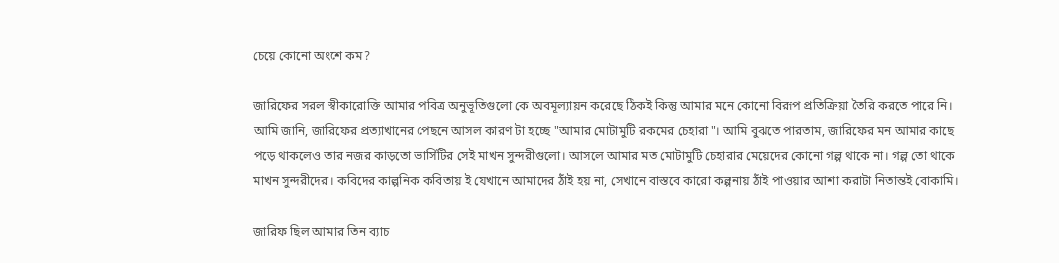চেয়ে কোনো অংশে কম?

জারিফের সরল স্বীকারোক্তি আমার পবিত্র অনুভূতিগুলো কে অবমূল্যায়ন করেছে ঠিকই কিন্তু আমার মনে কোনো বিরূপ প্রতিক্রিয়া তৈরি করতে পারে নি। আমি জানি, জারিফের প্রত্যাখানের পেছনে আসল কারণ টা হচ্ছে "আমার মোটামুটি রকমের চেহারা"। আমি বুঝতে পারতাম, জারিফের মন আমার কাছে পড়ে থাকলেও তার নজর কাড়তো ভার্সিটির সেই মাখন সুন্দরীগুলো। আসলে আমার মত মোটামুটি চেহারার মেয়েদের কোনো গল্প থাকে না। গল্প তো থাকে মাখন সুন্দরীদের। কবিদের কাল্পনিক কবিতায় ই যেখানে আমাদের ঠাঁই হয় না, সেখানে বাস্তবে কারো কল্পনায় ঠাঁই পাওয়ার আশা করাটা নিতান্তই বোকামি।

জারিফ ছিল আমার তিন ব্যাচ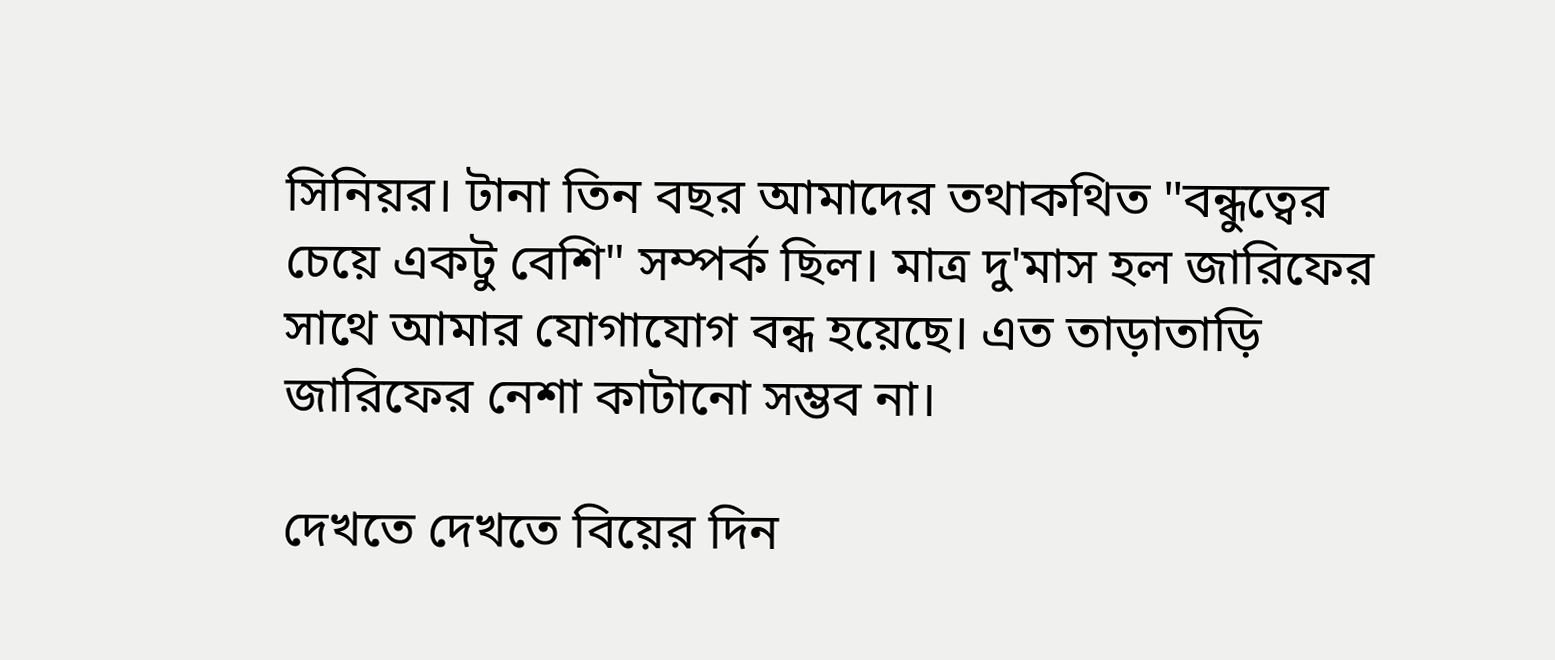সিনিয়র। টানা তিন বছর আমাদের তথাকথিত "বন্ধুত্বের চেয়ে একটু বেশি" সম্পর্ক ছিল। মাত্র দু'মাস হল জারিফের সাথে আমার যোগাযোগ বন্ধ হয়েছে। এত তাড়াতাড়ি জারিফের নেশা কাটানো সম্ভব না।

দেখতে দেখতে বিয়ের দিন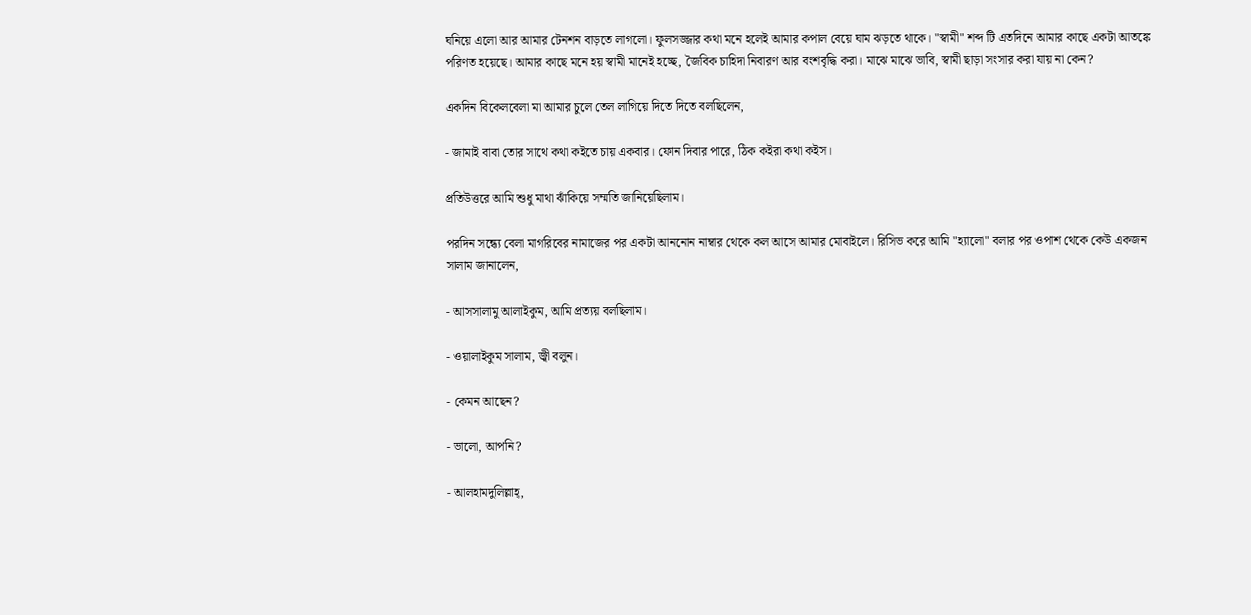ঘনিয়ে এলো আর আমার টেনশন বাড়তে লাগলো। ফুলসজ্জার কথা মনে হলেই আমার কপাল বেয়ে ঘাম ঝড়তে থাকে। "স্বামী" শব্দ টি এতদিনে আমার কাছে একটা আতঙ্কে পরিণত হয়েছে। আমার কাছে মনে হয় স্বামী মানেই হচ্ছে, জৈবিক চাহিদা নিবারণ আর বংশবৃদ্ধি করা। মাঝে মাঝে ভাবি, স্বামী ছাড়া সংসার করা যায় না কেন?

একদিন বিকেলবেলা মা আমার চুলে তেল লাগিয়ে দিতে দিতে বলছিলেন,

- জামাই বাবা তোর সাথে কথা কইতে চায় একবার। ফোন দিবার পারে, ঠিক কইরা কথা কইস।

প্রতিউত্তরে আমি শুধু মাথা ঝাঁকিয়ে সম্মতি জানিয়েছিলাম।

পরদিন সন্ধ্যে বেলা মাগরিবের নামাজের পর একটা আননোন নাম্বার থেকে কল আসে আমার মোবাইলে। রিসিভ করে আমি "হ্যালো" বলার পর ওপাশ থেকে কেউ একজন সালাম জানালেন,

- আসসালামু আলাইকুম, আমি প্রত্যয় বলছিলাম।

- ওয়ালাইকুম সালাম, জ্বী বলুন।

- কেমন আছেন?

- ভালো, আপনি?

- আলহামদুলিল্লাহ্‌,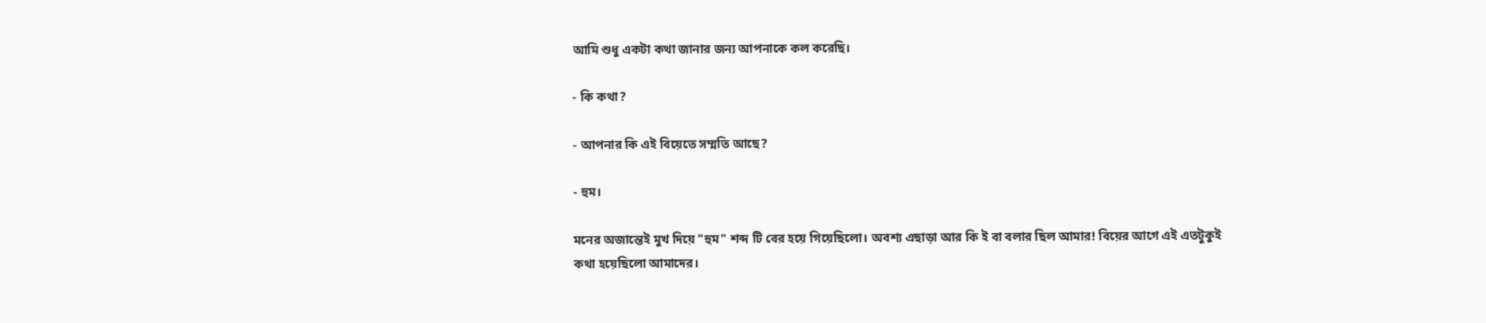আমি শুধু একটা কথা জানার জন্য আপনাকে কল করেছি।

- কি কথা?

- আপনার কি এই বিয়েতে সম্মতি আছে?

- হুম।

মনের অজান্তেই মুখ দিয়ে "হুম" শব্দ টি বের হয়ে গিয়েছিলো। অবশ্য এছাড়া আর কি ই বা বলার ছিল আমার! বিয়ের আগে এই এতটুকুই কথা হয়েছিলো আমাদের।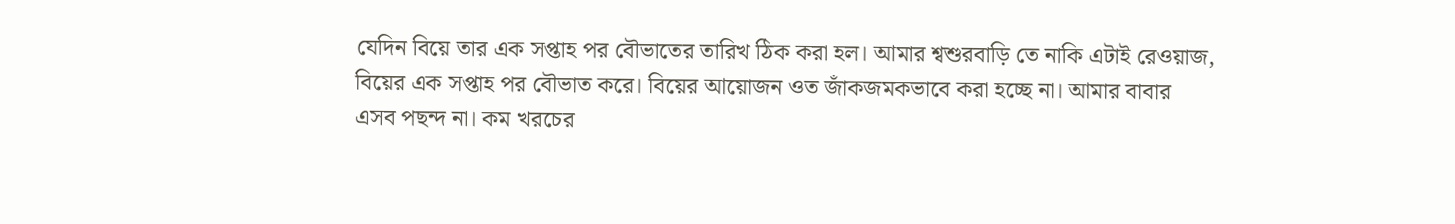যেদিন বিয়ে তার এক সপ্তাহ পর বৌভাতের তারিখ ঠিক করা হল। আমার শ্বশুরবাড়ি তে নাকি এটাই রেওয়াজ, বিয়ের এক সপ্তাহ পর বৌভাত করে। বিয়ের আয়োজন ওত জাঁকজমকভাবে করা হচ্ছে না। আমার বাবার এসব পছন্দ না। কম খরচের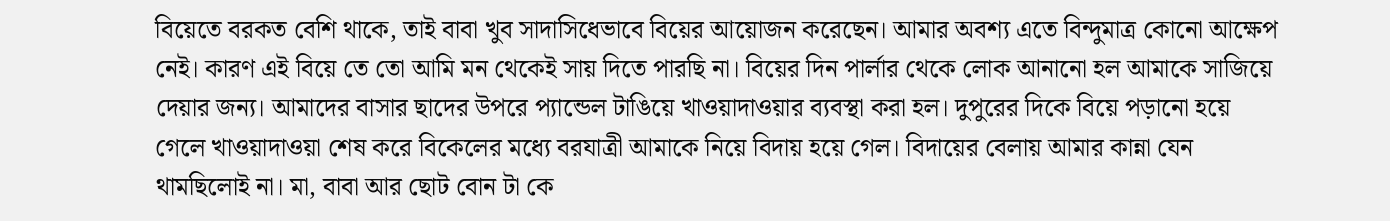বিয়েতে বরকত বেশি থাকে, তাই বাবা খুব সাদাসিধেভাবে বিয়ের আয়োজন করেছেন। আমার অবশ্য এতে বিন্দুমাত্র কোনো আক্ষেপ নেই। কারণ এই বিয়ে তে তো আমি মন থেকেই সায় দিতে পারছি না। বিয়ের দিন পার্লার থেকে লোক আনানো হল আমাকে সাজিয়ে দেয়ার জন্য। আমাদের বাসার ছাদের উপরে প্যান্ডেল টাঙিয়ে খাওয়াদাওয়ার ব্যবস্থা করা হল। দুপুরের দিকে বিয়ে পড়ানো হয়ে গেলে খাওয়াদাওয়া শেষ করে বিকেলের মধ্যে বরযাত্রী আমাকে নিয়ে বিদায় হয়ে গেল। বিদায়ের বেলায় আমার কান্না যেন থামছিলোই না। মা, বাবা আর ছোট বোন টা কে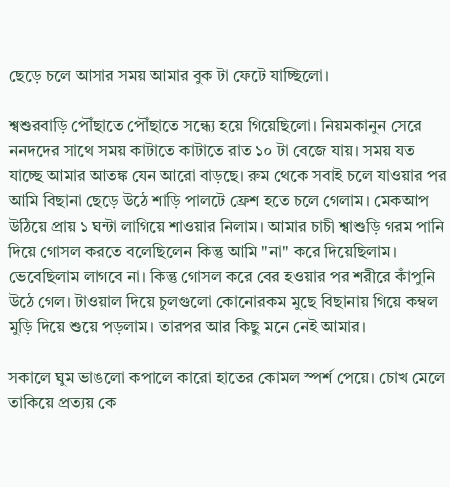ছেড়ে চলে আসার সময় আমার বুক টা ফেটে যাচ্ছিলো।

শ্বশুরবাড়ি পৌঁছাতে পৌঁছাতে সন্ধ্যে হয়ে গিয়েছিলো। নিয়মকানুন সেরে ননদদের সাথে সময় কাটাতে কাটাতে রাত ১০ টা বেজে যায়। সময় যত যাচ্ছে আমার আতঙ্ক যেন আরো বাড়ছে। রুম থেকে সবাই চলে যাওয়ার পর আমি বিছানা ছেড়ে উঠে শাড়ি পালটে ফ্রেশ হতে চলে গেলাম। মেকআপ উঠিয়ে প্রায় ১ ঘন্টা লাগিয়ে শাওয়ার নিলাম। আমার চাচী শ্বাশুড়ি গরম পানি দিয়ে গোসল করতে বলেছিলেন কিন্তু আমি "না" করে দিয়েছিলাম। ভেবেছিলাম লাগবে না। কিন্তু গোসল করে বের হওয়ার পর শরীরে কাঁপুনি উঠে গেল। টাওয়াল দিয়ে চুলগুলো কোনোরকম মুছে বিছানায় গিয়ে কম্বল মুড়ি দিয়ে শুয়ে পড়লাম। তারপর আর কিছু মনে নেই আমার।

সকালে ঘুম ভাঙলো কপালে কারো হাতের কোমল স্পর্শ পেয়ে। চোখ মেলে তাকিয়ে প্রত্যয় কে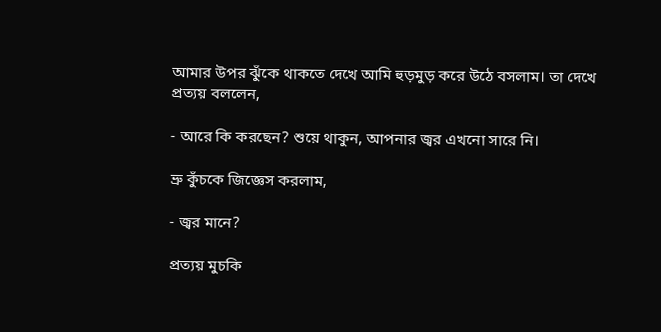আমার উপর ঝুঁকে থাকতে দেখে আমি হুড়মুড় করে উঠে বসলাম। তা দেখে প্রত্যয় বললেন,

- আরে কি করছেন? শুয়ে থাকুন, আপনার জ্বর এখনো সারে নি।

ভ্রু কুঁচকে জিজ্ঞেস করলাম,

- জ্বর মানে?

প্রত্যয় মুচকি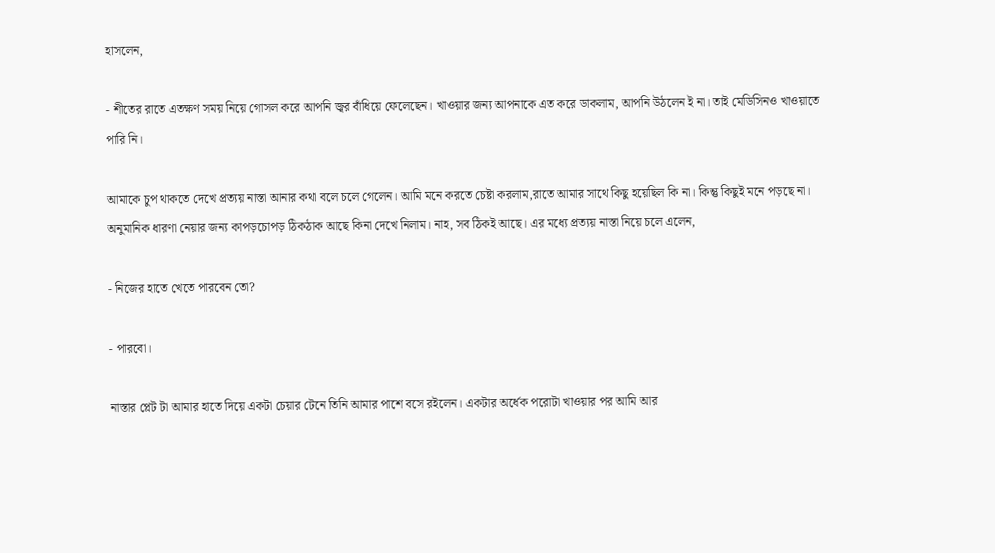হাসলেন,

- শীতের রাতে এতক্ষণ সময় নিয়ে গোসল করে আপনি জ্বর বাঁধিয়ে ফেলেছেন। খাওয়ার জন্য আপনাকে এত করে ডাকলাম, আপনি উঠলেন ই না। তাই মেডিসিনও খাওয়াতে পারি নি।

আমাকে চুপ থাকতে দেখে প্রত্যয় নাস্তা আনার কথা বলে চলে গেলেন। আমি মনে করতে চেষ্টা করলাম,রাতে আমার সাথে কিছু হয়েছিল কি না। কিন্তু কিছুই মনে পড়ছে না। অনুমানিক ধারণা নেয়ার জন্য কাপড়চোপড় ঠিকঠাক আছে কিনা দেখে নিলাম। নাহ, সব ঠিকই আছে। এর মধ্যে প্রত্যয় নাস্তা নিয়ে চলে এলেন,

- নিজের হাতে খেতে পারবেন তো?

- পারবো।

নাস্তার প্লেট টা আমার হাতে দিয়ে একটা চেয়ার টেনে তিনি আমার পাশে বসে রইলেন। একটার অর্ধেক পরোটা খাওয়ার পর আমি আর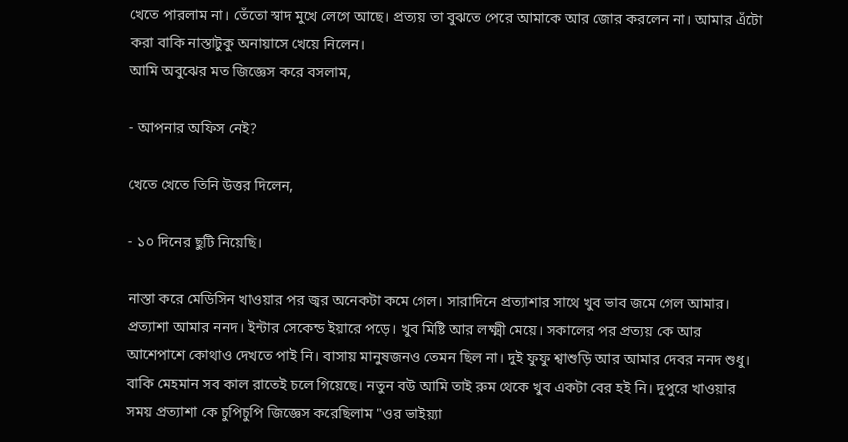খেতে পারলাম না। তেঁতো স্বাদ মুখে লেগে আছে। প্রত্যয় তা বুঝতে পেরে আমাকে আর জোর করলেন না। আমার এঁটো করা বাকি নাস্তাটুকু অনায়াসে খেয়ে নিলেন।
আমি অবুঝের মত জিজ্ঞেস করে বসলাম,

- আপনার অফিস নেই?

খেতে খেতে তিনি উত্তর দিলেন,

- ১০ দিনের ছুটি নিয়েছি।

নাস্তা করে মেডিসিন খাওয়ার পর জ্বর অনেকটা কমে গেল। সারাদিনে প্রত্যাশার সাথে খুব ভাব জমে গেল আমার। প্রত্যাশা আমার ননদ। ইন্টার সেকেন্ড ইয়ারে পড়ে। খুব মিষ্টি আর লক্ষ্মী মেয়ে। সকালের পর প্রত্যয় কে আর আশেপাশে কোথাও দেখতে পাই নি। বাসায় মানুষজনও তেমন ছিল না। দুই ফুফু শ্বাশুড়ি আর আমার দেবর ননদ শুধু। বাকি মেহমান সব কাল রাতেই চলে গিয়েছে। নতুন বউ আমি তাই রুম থেকে খুব একটা বের হই নি। দুপুরে খাওয়ার সময় প্রত্যাশা কে চুপিচুপি জিজ্ঞেস করেছিলাম "ওর ভাইয়্যা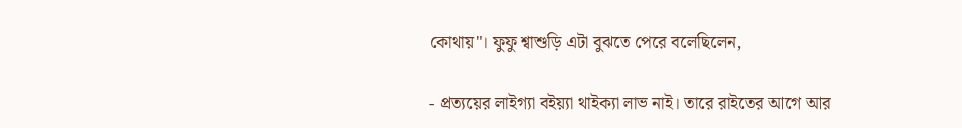কোথায়"। ফুফু শ্বাশুড়ি এটা বুঝতে পেরে বলেছিলেন,

- প্রত্যয়ের লাইগ্যা বইয়্যা থাইক্যা লাভ নাই। তারে রাইতের আগে আর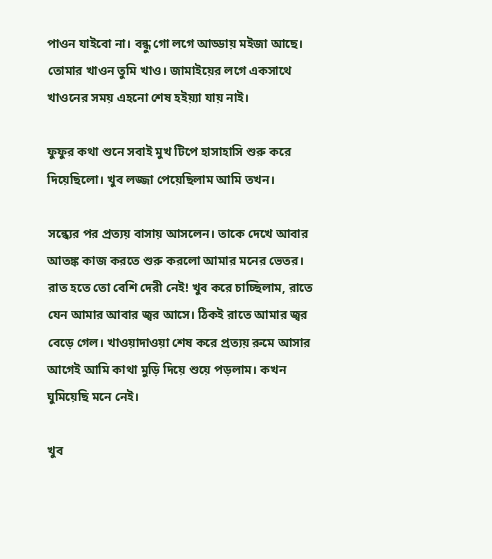পাওন যাইবো না। বন্ধু গো লগে আড্ডায় মইজা আছে। তোমার খাওন তুমি খাও। জামাইয়ের লগে একসাথে খাওনের সময় এহনো শেষ হইয়্যা যায় নাই।

ফুফুর কথা শুনে সবাই মুখ টিপে হাসাহাসি শুরু করে দিয়েছিলো। খুব লজ্জা পেয়েছিলাম আমি তখন।

সন্ধ্যের পর প্রত্যয় বাসায় আসলেন। তাকে দেখে আবার আতঙ্ক কাজ করতে শুরু করলো আমার মনের ভেতর। রাত হতে তো বেশি দেরী নেই! খুব করে চাচ্ছিলাম, রাতে যেন আমার আবার জ্বর আসে। ঠিকই রাতে আমার জ্বর বেড়ে গেল। খাওয়াদাওয়া শেষ করে প্রত্যয় রুমে আসার আগেই আমি কাথা মুড়ি দিয়ে শুয়ে পড়লাম। কখন ঘুমিয়েছি মনে নেই।

খুব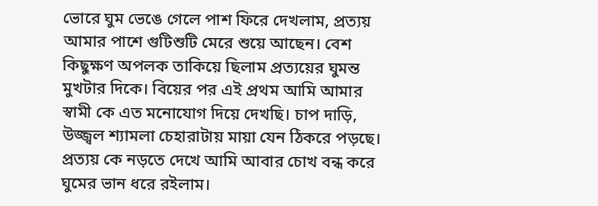ভোরে ঘুম ভেঙে গেলে পাশ ফিরে দেখলাম, প্রত্যয় আমার পাশে গুটিশুটি মেরে শুয়ে আছেন। বেশ কিছুক্ষণ অপলক তাকিয়ে ছিলাম প্রত্যয়ের ঘুমন্ত মুখটার দিকে। বিয়ের পর এই প্রথম আমি আমার স্বামী কে এত মনোযোগ দিয়ে দেখছি। চাপ দাড়ি, উজ্জ্বল শ্যামলা চেহারাটায় মায়া যেন ঠিকরে পড়ছে। প্রত্যয় কে নড়তে দেখে আমি আবার চোখ বন্ধ করে ঘুমের ভান ধরে রইলাম।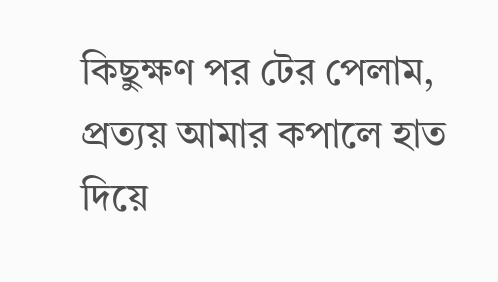কিছুক্ষণ পর টের পেলাম, প্রত্যয় আমার কপালে হাত দিয়ে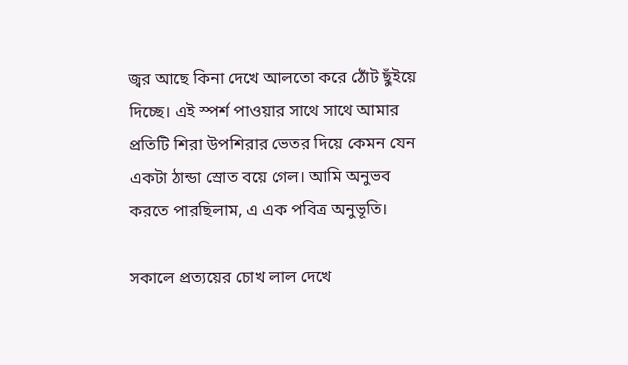জ্বর আছে কিনা দেখে আলতো করে ঠোঁট ছুঁইয়ে দিচ্ছে। এই স্পর্শ পাওয়ার সাথে সাথে আমার প্রতিটি শিরা উপশিরার ভেতর দিয়ে কেমন যেন একটা ঠান্ডা স্রোত বয়ে গেল। আমি অনুভব করতে পারছিলাম, এ এক পবিত্র অনুভূতি।

সকালে প্রত্যয়ের চোখ লাল দেখে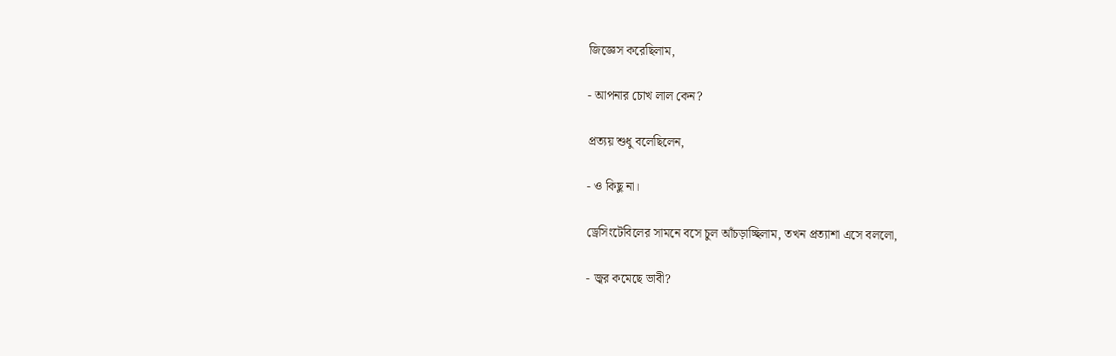জিজ্ঞেস করেছিলাম,

- আপনার চোখ লাল কেন?

প্রত্যয় শুধু বলেছিলেন,

- ও কিছু না।

ড্রেসিংটেবিলের সামনে বসে চুল আঁচড়াচ্ছিলাম, তখন প্রত্যাশা এসে বললো,

- জ্বর কমেছে ভাবী?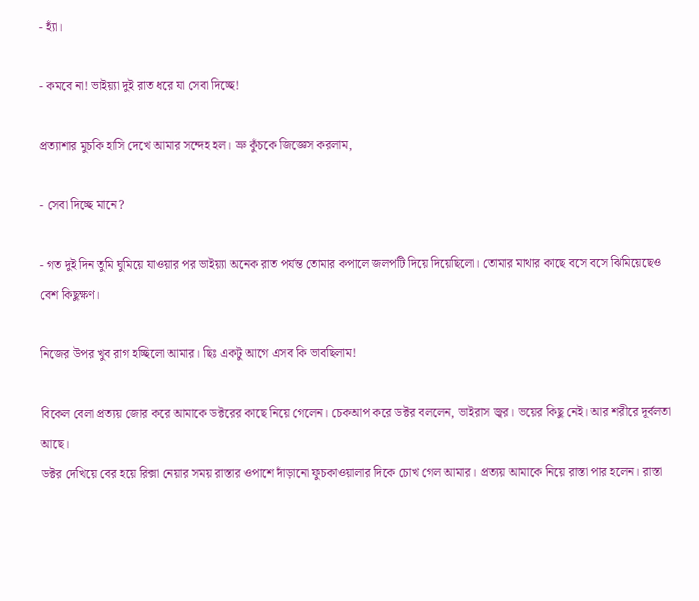- হ্যাঁ।

- কমবে না! ভাইয়্যা দুই রাত ধরে যা সেবা দিচ্ছে!

প্রত্যাশার মুচকি হাসি দেখে আমার সন্দেহ হল। ভ্রু কুঁচকে জিজ্ঞেস করলাম,

- সেবা দিচ্ছে মানে?

- গত দুই দিন তুমি ঘুমিয়ে যাওয়ার পর ভাইয়্যা অনেক রাত পর্যন্ত তোমার কপালে জলপটি দিয়ে দিয়েছিলো। তোমার মাথার কাছে বসে বসে ঝিমিয়েছেও বেশ কিছুক্ষণ।

নিজের উপর খুব রাগ হচ্ছিলো আমার। ছিঃ একটু আগে এসব কি ভাবছিলাম!

বিকেল বেলা প্রত্যয় জোর করে আমাকে ডক্টরের কাছে নিয়ে গেলেন। চেকআপ করে ডক্টর বললেন, ভাইরাস জ্বর। ভয়ের কিছু নেই। আর শরীরে দূর্বলতা আছে।
ডক্টর দেখিয়ে বের হয়ে রিক্সা নেয়ার সময় রাস্তার ওপাশে দাঁড়ানো ফুচকাওয়ালার দিকে চোখ গেল আমার। প্রত্যয় আমাকে নিয়ে রাস্তা পার হলেন। রাস্তা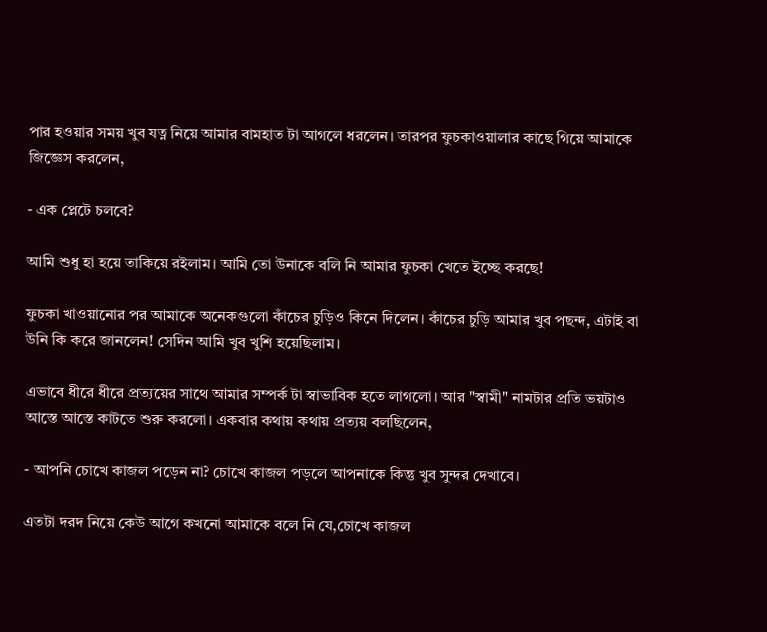পার হওয়ার সময় খুব যত্ন নিয়ে আমার বামহাত টা আগলে ধরলেন। তারপর ফুচকাওয়ালার কাছে গিয়ে আমাকে জিজ্ঞেস করলেন,

- এক প্লেটে চলবে?

আমি শুধু হা হয়ে তাকিয়ে রইলাম। আমি তো উনাকে বলি নি আমার ফুচকা খেতে ইচ্ছে করছে!

ফুচকা খাওয়ানোর পর আমাকে অনেকগুলো কাঁচের চুড়িও কিনে দিলেন। কাঁচের চুড়ি আমার খুব পছন্দ, এটাই বা উনি কি করে জানলেন! সেদিন আমি খুব খুশি হয়েছিলাম।

এভাবে ধীরে ধীরে প্রত্যয়ের সাথে আমার সম্পর্ক টা স্বাভাবিক হতে লাগলো। আর "স্বামী" নামটার প্রতি ভয়টাও আস্তে আস্তে কাটতে শুরু করলো। একবার কথায় কথায় প্রত্যয় বলছিলেন,

- আপনি চোখে কাজল পড়েন না? চোখে কাজল পড়লে আপনাকে কিন্তু খুব সুন্দর দেখাবে।

এতটা দরদ নিয়ে কেউ আগে কখনো আমাকে বলে নি যে,চোখে কাজল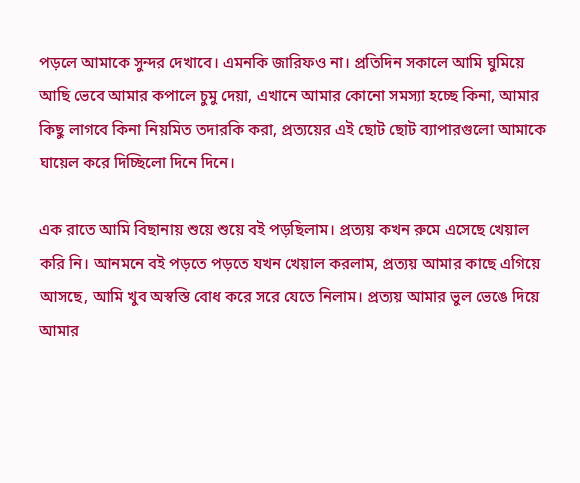পড়লে আমাকে সুন্দর দেখাবে। এমনকি জারিফও না। প্রতিদিন সকালে আমি ঘুমিয়ে আছি ভেবে আমার কপালে চুমু দেয়া, এখানে আমার কোনো সমস্যা হচ্ছে কিনা, আমার কিছু লাগবে কিনা নিয়মিত তদারকি করা, প্রত্যয়ের এই ছোট ছোট ব্যাপারগুলো আমাকে ঘায়েল করে দিচ্ছিলো দিনে দিনে।

এক রাতে আমি বিছানায় শুয়ে শুয়ে বই পড়ছিলাম। প্রত্যয় কখন রুমে এসেছে খেয়াল করি নি। আনমনে বই পড়তে পড়তে যখন খেয়াল করলাম, প্রত্যয় আমার কাছে এগিয়ে আসছে, আমি খুব অস্বস্তি বোধ করে সরে যেতে নিলাম। প্রত্যয় আমার ভুল ভেঙে দিয়ে আমার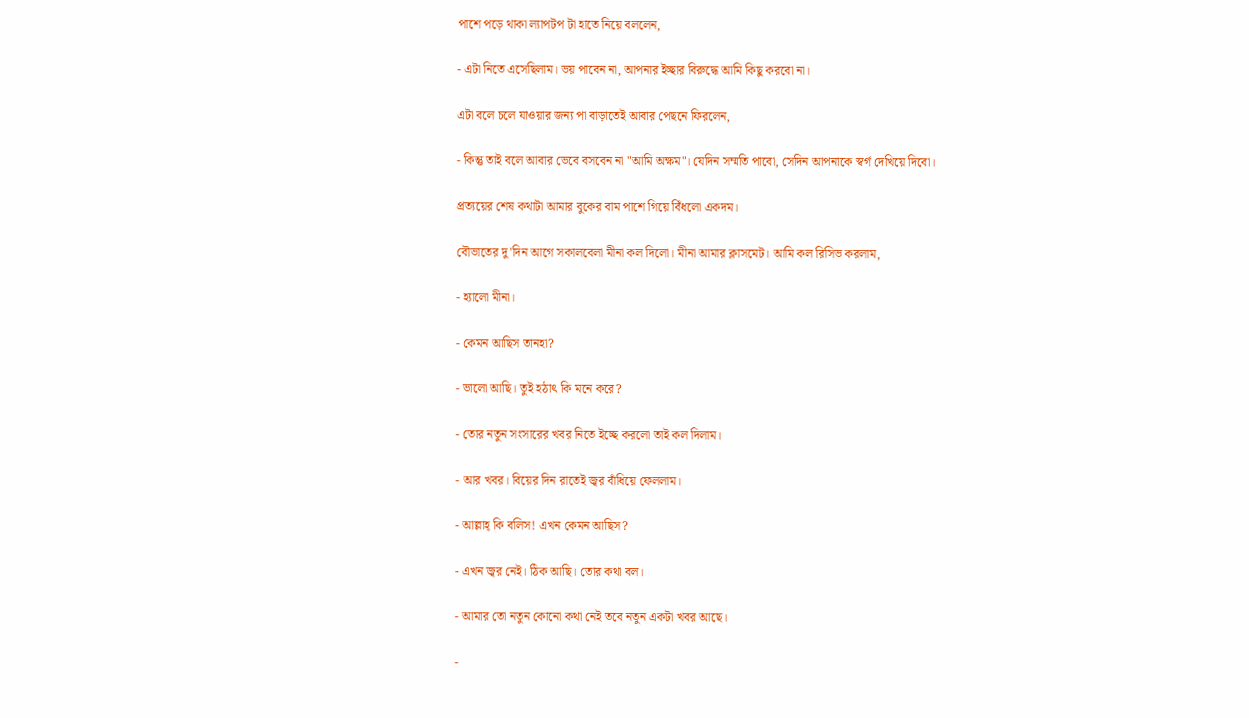পাশে পড়ে থাকা ল্যাপটপ টা হাতে নিয়ে বললেন,

- এটা নিতে এসেছিলাম। ভয় পাবেন না, আপনার ইচ্ছার বিরুদ্ধে আমি কিছু করবো না।

এটা বলে চলে যাওয়ার জন্য পা বাড়াতেই আবার পেছনে ফিরলেন,

- কিন্তু তাই বলে আবার ভেবে বসবেন না "আমি অক্ষম"। যেদিন সম্মতি পাবো, সেদিন আপনাকে স্বর্গ দেখিয়ে দিবো।

প্রত্যয়ের শেষ কথাটা আমার বুকের বাম পাশে গিয়ে বিঁধলো একদম।

বৌভাতের দু'দিন আগে সকালবেলা মীনা কল দিলো। মীনা আমার ক্লাসমেট। আমি কল রিসিভ করলাম,

- হ্যালো মীনা।

- কেমন আছিস তানহা?

- ভালো আছি। তুই হঠাৎ কি মনে করে?

- তোর নতুন সংসারের খবর নিতে ইচ্ছে করলো তাই কল দিলাম।

- আর খবর। বিয়ের দিন রাতেই জ্বর বাঁধিয়ে ফেললাম।

- আল্লাহ্‌ কি বলিস! এখন কেমন আছিস?

- এখন জ্বর নেই। ঠিক আছি। তোর কথা বল।

- আমার তো নতুন কোনো কথা নেই তবে নতুন একটা খবর আছে।

-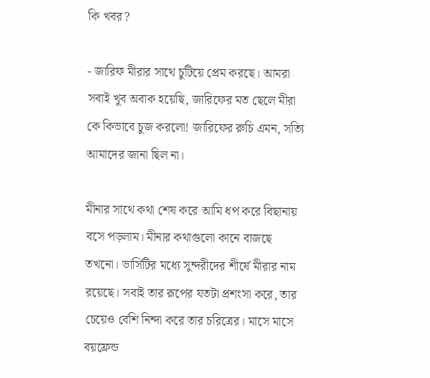কি খবর?

- জারিফ মীরার সাথে চুটিয়ে প্রেম করছে। আমরা সবাই খুব অবাক হয়েছি, জারিফের মত ছেলে মীরা কে কিভাবে চুজ করলো! জারিফের রুচি এমন, সত্যি আমাদের জানা ছিল না।

মীনার সাথে কথা শেষ করে আমি ধপ করে বিছানায় বসে পড়লাম। মীনার কথাগুলো কানে বাজছে তখনো। ভার্সিটির মধ্যে সুন্দরীদের শীর্ষে মীরার নাম রয়েছে। সবাই তার রূপের যতটা প্রশংসা করে, তার চেয়েও বেশি নিন্দা করে তার চরিত্রের। মাসে মাসে বয়ফ্রেন্ড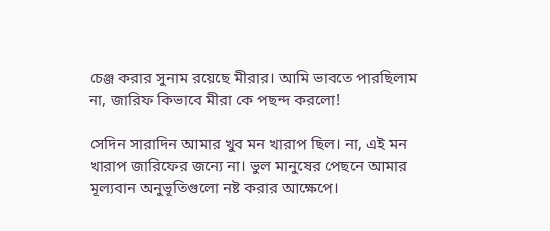চেঞ্জ করার সুনাম রয়েছে মীরার। আমি ভাবতে পারছিলাম না, জারিফ কিভাবে মীরা কে পছন্দ করলো!

সেদিন সারাদিন আমার খুব মন খারাপ ছিল। না, এই মন খারাপ জারিফের জন্যে না। ভুল মানুষের পেছনে আমার মূল্যবান অনুভূতিগুলো নষ্ট করার আক্ষেপে।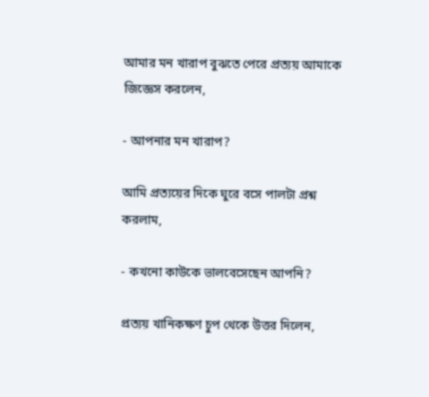আমার মন খারাপ বুঝতে পেরে প্রত্যয় আমাকে জিজ্ঞেস করলেন,

- আপনার মন খারাপ?

আমি প্রত্যয়ের দিকে ঘুরে বসে পালটা প্রশ্ন করলাম,

- কখনো কাউকে ভালবেসেছেন আপনি?

প্রত্যয় খানিকক্ষণ চুপ থেকে উত্তর দিলেন,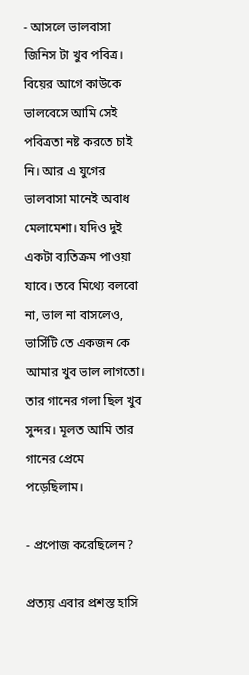- আসলে ভালবাসা জিনিস টা খুব পবিত্র। বিয়ের আগে কাউকে ভালবেসে আমি সেই পবিত্রতা নষ্ট করতে চাই নি। আর এ যুগের ভালবাসা মানেই অবাধ মেলামেশা। যদিও দুই একটা ব্যতিক্রম পাওয়া যাবে। তবে মিথ্যে বলবো না, ভাল না বাসলেও, ভার্সিটি তে একজন কে আমার খুব ভাল লাগতো। তার গানের গলা ছিল খুব সুন্দর। মূলত আমি তার গানের প্রেমে পড়েছিলাম।

- প্রপোজ করেছিলেন?

প্রত্যয় এবার প্রশস্ত হাসি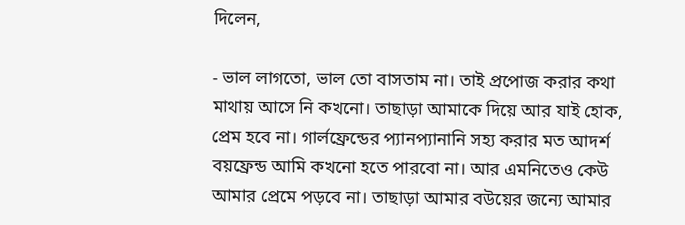দিলেন,

- ভাল লাগতো, ভাল তো বাসতাম না। তাই প্রপোজ করার কথা মাথায় আসে নি কখনো। তাছাড়া আমাকে দিয়ে আর যাই হোক, প্রেম হবে না। গার্লফ্রেন্ডের প্যানপ্যানানি সহ্য করার মত আদর্শ বয়ফ্রেন্ড আমি কখনো হতে পারবো না। আর এমনিতেও কেউ আমার প্রেমে পড়বে না। তাছাড়া আমার বউয়ের জন্যে আমার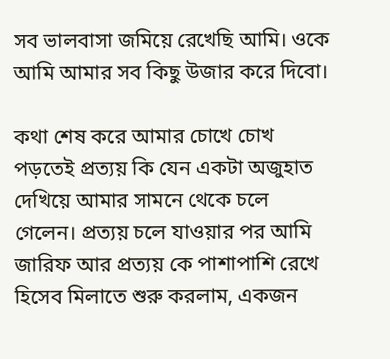সব ভালবাসা জমিয়ে রেখেছি আমি। ওকে আমি আমার সব কিছু উজার করে দিবো।

কথা শেষ করে আমার চোখে চোখ পড়তেই প্রত্যয় কি যেন একটা অজুহাত দেখিয়ে আমার সামনে থেকে চলে গেলেন। প্রত্যয় চলে যাওয়ার পর আমি জারিফ আর প্রত্যয় কে পাশাপাশি রেখে হিসেব মিলাতে শুরু করলাম, একজন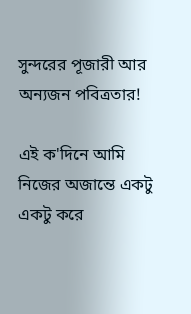সুন্দরের পূজারী আর অন্যজন পবিত্রতার!

এই ক'দিনে আমি নিজের অজান্তে একটু একটু করে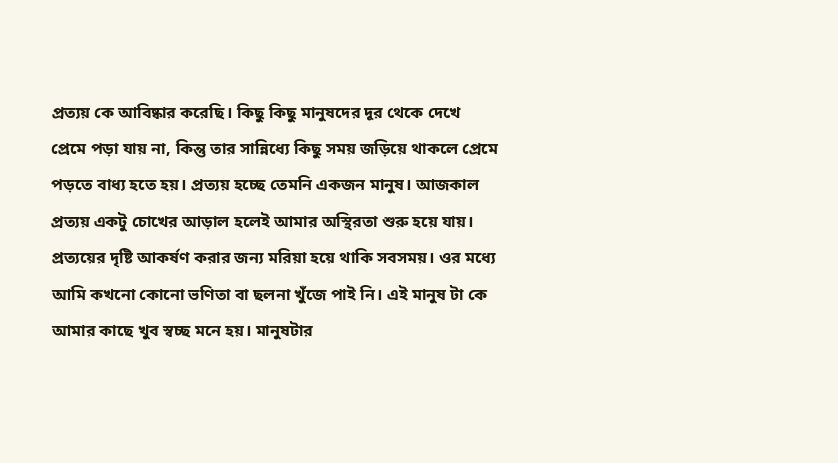প্রত্যয় কে আবিষ্কার করেছি। কিছু কিছু মানুষদের দূর থেকে দেখে প্রেমে পড়া যায় না, কিন্তু তার সান্নিধ্যে কিছু সময় জড়িয়ে থাকলে প্রেমে পড়তে বাধ্য হতে হয়। প্রত্যয় হচ্ছে তেমনি একজন মানুষ। আজকাল প্রত্যয় একটু চোখের আড়াল হলেই আমার অস্থিরতা শুরু হয়ে যায়। প্রত্যয়ের দৃষ্টি আকর্ষণ করার জন্য মরিয়া হয়ে থাকি সবসময়। ওর মধ্যে আমি কখনো কোনো ভণিতা বা ছলনা খুঁজে পাই নি। এই মানুষ টা কে আমার কাছে খুব স্বচ্ছ মনে হয়। মানুষটার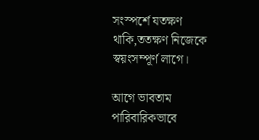সংস্পর্শে যতক্ষণ থাকি,ততক্ষণ নিজেকে স্বয়ংসম্পূর্ণ লাগে।

আগে ভাবতাম পারিবারিকভাবে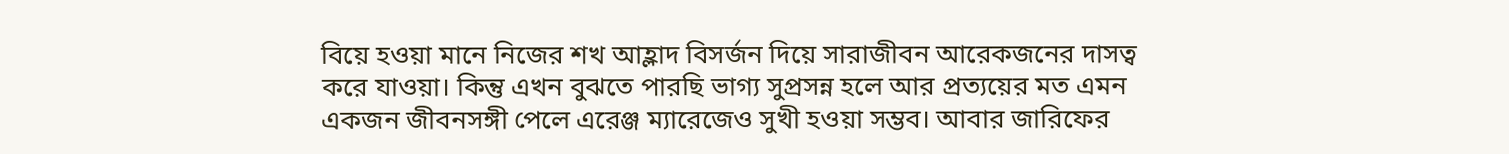বিয়ে হওয়া মানে নিজের শখ আহ্লাদ বিসর্জন দিয়ে সারাজীবন আরেকজনের দাসত্ব করে যাওয়া। কিন্তু এখন বুঝতে পারছি ভাগ্য সুপ্রসন্ন হলে আর প্রত্যয়ের মত এমন একজন জীবনসঙ্গী পেলে এরেঞ্জ ম্যারেজেও সুখী হওয়া সম্ভব। আবার জারিফের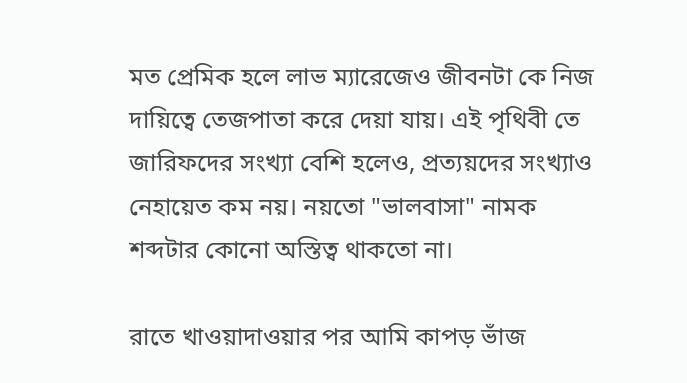মত প্রেমিক হলে লাভ ম্যারেজেও জীবনটা কে নিজ দায়িত্বে তেজপাতা করে দেয়া যায়। এই পৃথিবী তে জারিফদের সংখ্যা বেশি হলেও, প্রত্যয়দের সংখ্যাও নেহায়েত কম নয়। নয়তো "ভালবাসা" নামক শব্দটার কোনো অস্তিত্ব থাকতো না।

রাতে খাওয়াদাওয়ার পর আমি কাপড় ভাঁজ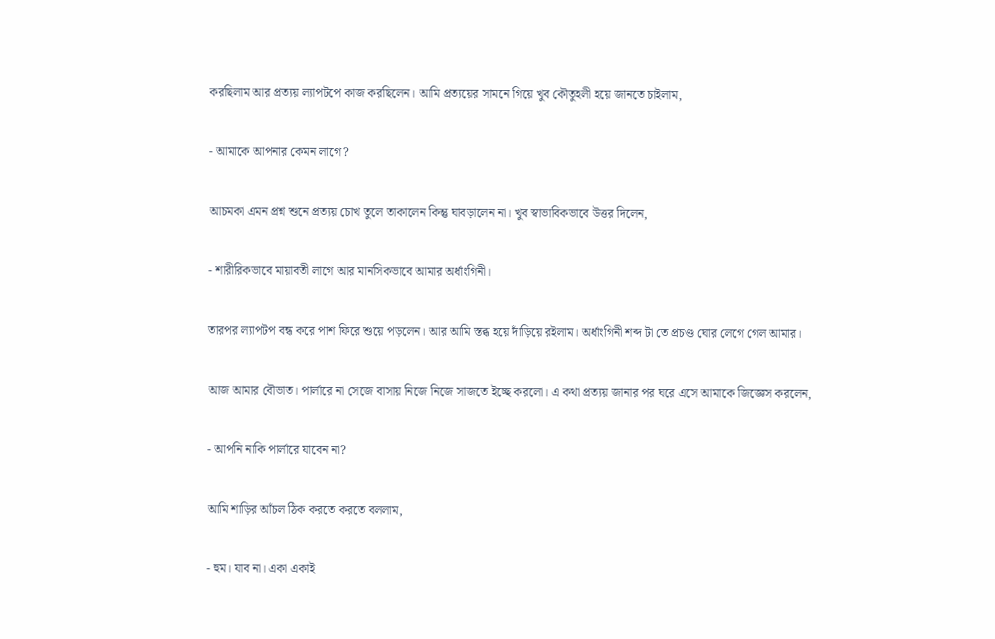করছিলাম আর প্রত্যয় ল্যাপটপে কাজ করছিলেন। আমি প্রত্যয়ের সামনে গিয়ে খুব কৌতুহলী হয়ে জানতে চাইলাম,

- আমাকে আপনার কেমন লাগে?

আচমকা এমন প্রশ্ন শুনে প্রত্যয় চোখ তুলে তাকালেন কিন্তু ঘাবড়ালেন না। খুব স্বাভাবিকভাবে উত্তর দিলেন,

- শারীরিকভাবে মায়াবতী লাগে আর মানসিকভাবে আমার অর্ধাংগিনী।

তারপর ল্যাপটপ বন্ধ করে পাশ ফিরে শুয়ে পড়লেন। আর আমি স্তব্ধ হয়ে দাঁড়িয়ে রইলাম। অর্ধাংগিনী শব্দ টা তে প্রচণ্ড ঘোর লেগে গেল আমার।

আজ আমার বৌভাত। পার্লারে না সেজে বাসায় নিজে নিজে সাজতে ইচ্ছে করলো। এ কথা প্রত্যয় জানার পর ঘরে এসে আমাকে জিজ্ঞেস করলেন,

- আপনি নাকি পার্লারে যাবেন না?

আমি শাড়ির আঁচল ঠিক করতে করতে বললাম,

- হুম। যাব না। একা একাই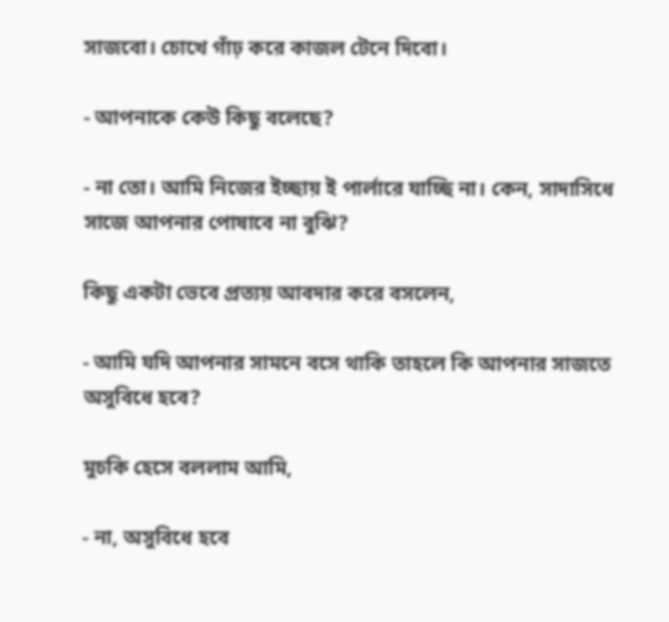সাজবো। চোখে গাঁঢ় করে কাজল টেনে দিবো।

- আপনাকে কেউ কিছু বলেছে?

- না তো। আমি নিজের ইচ্ছায় ই পার্লারে যাচ্ছি না। কেন, সাদাসিধে সাজে আপনার পোষাবে না বুঝি?

কিছু একটা ভেবে প্রত্যয় আবদার করে বসলেন,

- আমি যদি আপনার সামনে বসে থাকি তাহলে কি আপনার সাজতে অসুবিধে হবে?

মুচকি হেসে বললাম আমি,

- না, অসুবিধে হবে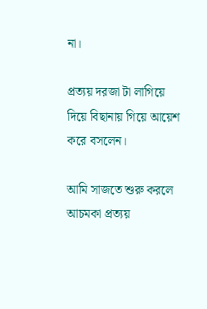না।

প্রত্যয় দরজা টা লাগিয়ে দিয়ে বিছানায় গিয়ে আয়েশ করে বসলেন।

আমি সাজতে শুরু করলে আচমকা প্রত্যয়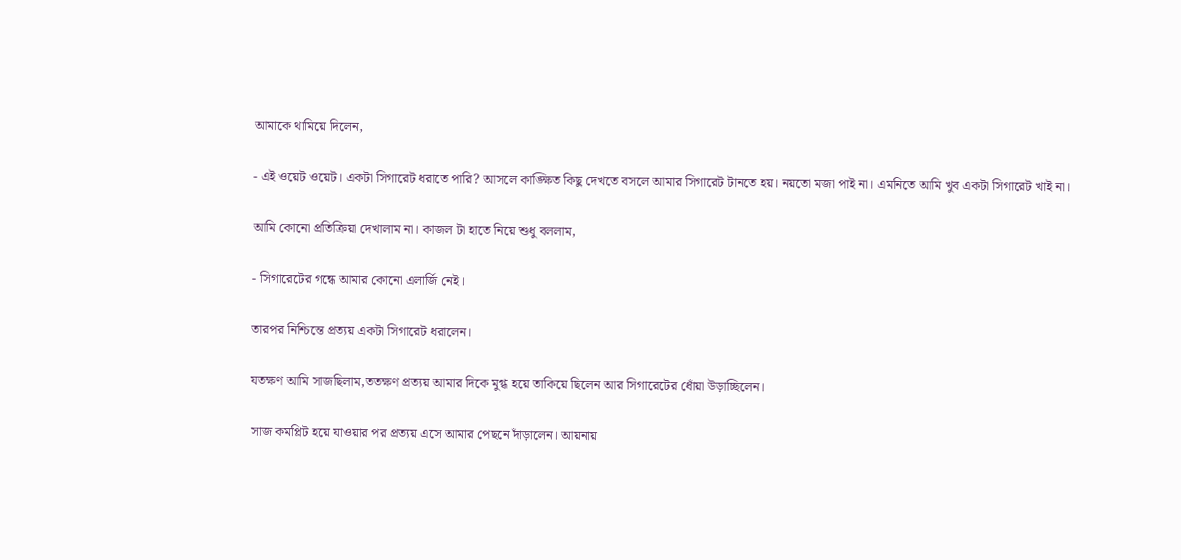আমাকে থামিয়ে দিলেন,

- এই ওয়েট ওয়েট। একটা সিগারেট ধরাতে পারি? আসলে কাঙ্ক্ষিত কিছু দেখতে বসলে আমার সিগারেট টানতে হয়। নয়তো মজা পাই না। এমনিতে আমি খুব একটা সিগারেট খাই না।

আমি কোনো প্রতিক্রিয়া দেখালাম না। কাজল টা হাতে নিয়ে শুধু বললাম,

- সিগারেটের গন্ধে আমার কোনো এলার্জি নেই।

তারপর নিশ্চিন্তে প্রত্যয় একটা সিগারেট ধরালেন।

যতক্ষণ আমি সাজছিলাম,ততক্ষণ প্রত্যয় আমার দিকে মুগ্ধ হয়ে তাকিয়ে ছিলেন আর সিগারেটের ধোঁয়া উড়াচ্ছিলেন।

সাজ কমপ্লিট হয়ে যাওয়ার পর প্রত্যয় এসে আমার পেছনে দাঁড়ালেন। আয়নায়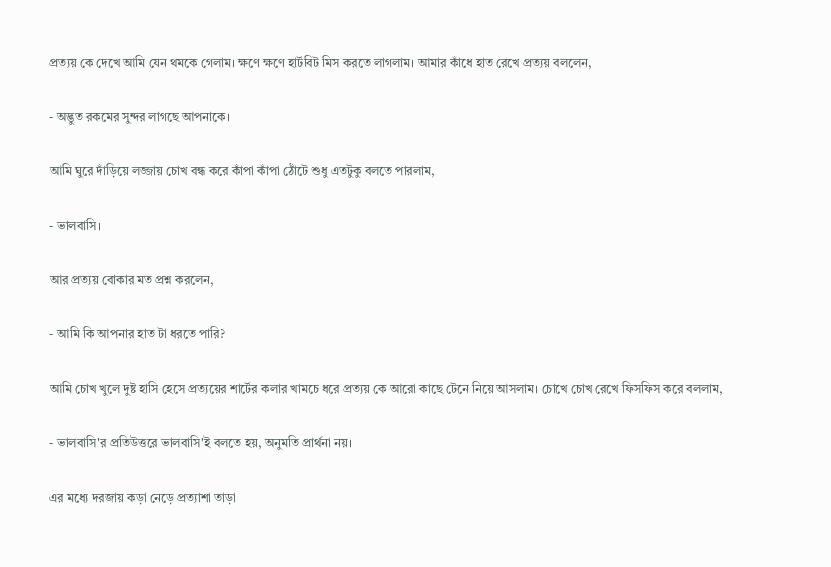প্রত্যয় কে দেখে আমি যেন থমকে গেলাম। ক্ষণে ক্ষণে হার্টবিট মিস করতে লাগলাম। আমার কাঁধে হাত রেখে প্রত্যয় বললেন,

- অদ্ভুত রকমের সুন্দর লাগছে আপনাকে।

আমি ঘুরে দাঁড়িয়ে লজ্জায় চোখ বন্ধ করে কাঁপা কাঁপা ঠোঁটে শুধু এতটুকু বলতে পারলাম,

- ভালবাসি।

আর প্রত্যয় বোকার মত প্রশ্ন করলেন,

- আমি কি আপনার হাত টা ধর‍তে পারি?

আমি চোখ খুলে দুষ্ট হাসি হেসে প্রত্যয়ের শার্টের কলার খামচে ধরে প্রত্যয় কে আরো কাছে টেনে নিয়ে আসলাম। চোখে চোখ রেখে ফিসফিস করে বললাম,

- ভালবাসি'র প্রতিউত্তরে ভালবাসি'ই বলতে হয়, অনুমতি প্রার্থনা নয়।

এর মধ্যে দরজায় কড়া নেড়ে প্রত্যাশা তাড়া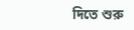দিতে শুরু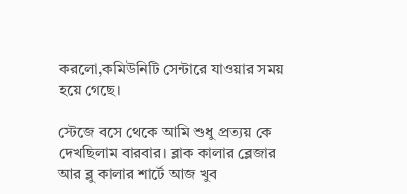করলো,কমিউনিটি সেন্টারে যাওয়ার সময় হয়ে গেছে।

স্টেজে বসে থেকে আমি শুধু প্রত্যয় কে দেখছিলাম বারবার। ব্লাক কালার ব্লেজার আর ব্লু কালার শার্টে আজ খুব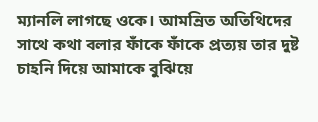ম্যানলি লাগছে ওকে। আমন্রিত অতিথিদের সাথে কথা বলার ফাঁকে ফাঁকে প্রত্যয় তার দুষ্ট চাহনি দিয়ে আমাকে বুঝিয়ে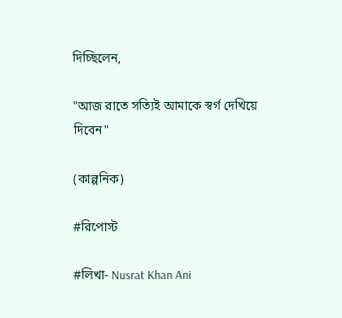দিচ্ছিলেন,

"আজ রাতে সত্যিই আমাকে স্বর্গ দেখিয়ে দিবেন"

(কাল্পনিক)

#রিপোস্ট

#লিখা- Nusrat Khan Ani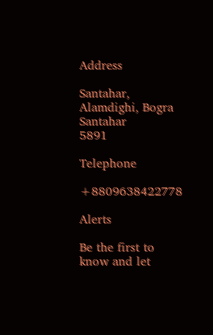Address

Santahar, Alamdighi, Bogra
Santahar
5891

Telephone

+8809638422778

Alerts

Be the first to know and let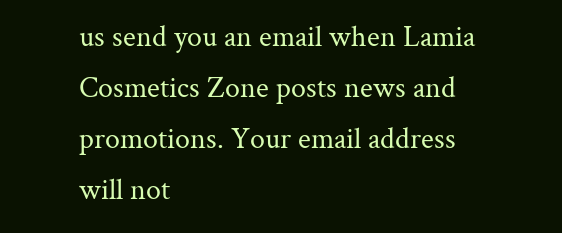us send you an email when Lamia Cosmetics Zone posts news and promotions. Your email address will not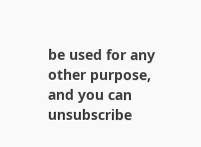be used for any other purpose, and you can unsubscribe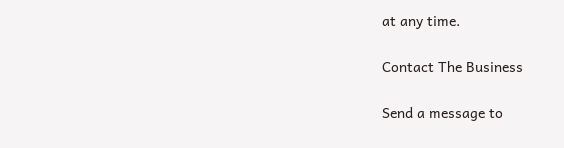at any time.

Contact The Business

Send a message to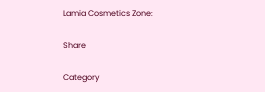Lamia Cosmetics Zone:

Share

Category